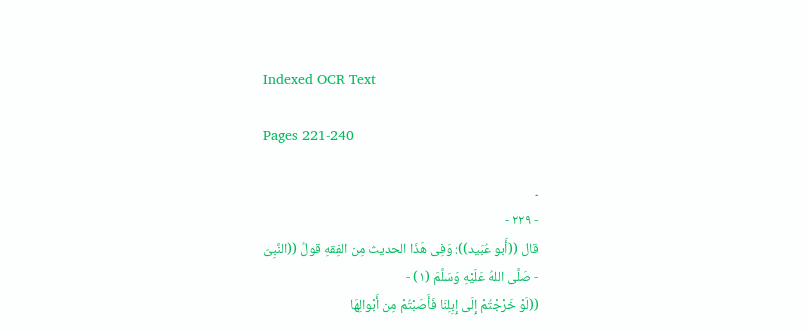Indexed OCR Text

Pages 221-240

۔
- ٢٢٩ -
قال ((أَبو عُبَيد)): وَفِى هَذَا الحديث مِن الفِقهِ قولُ ((النَّبِىّ
- صَلَّى اللهُ عَلَيْهِ وَسَلَّمَ (١) -
((لَوْ خَرْجْتُمْ إِلَى إِبِلِنَا فَأَصَبْتُمْ مِن أَبْوالِهَا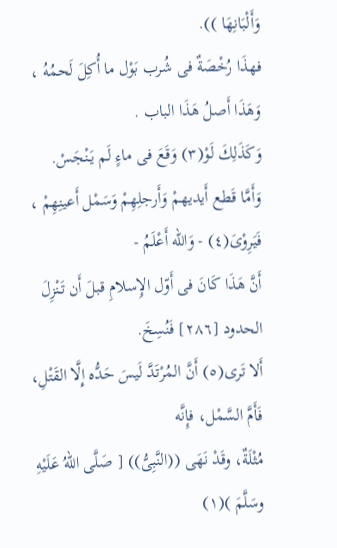وَأَلْبَانِهَا )).
فهذَا رُخْصَةٌ فى شُرب بَوْل ما أُكِلَ لَحمُهُ ، وَهَذَا أَصلُ هَذَا الباب .
وَكَذَلِكَ لَوْ(٣) وَقَعَ فى ماءٍ لَم يَنْجَسْ.
وَأَمَّا قَطع أَيديهمْ وَأَرجلِهِمْ وَسَمْل أَعينِهِمْ ، فَيَرِوْىَ(٤) - وَالله أَعْلَمُ -
أَنَّ هَذَا كَانَ فى أَوّل الإِسلامِ قبلَ أَن تَنْزِلَ الحدود [٢٨٦] فَنُسِخَ.
أَلا تَرى(٥) أَنَّ المُرْتَدَّ لَيسَ حَدُّه إِلَّا القَتْلِ، فَأَمَّ السَّمْل، فإِنَّه
مُثْلَةٌ، وقَدْ نَهَى ((النَّبِىُّ)) [ صَلَّى اللهُ عَلَيْهِ وسَلَّمَ )(١)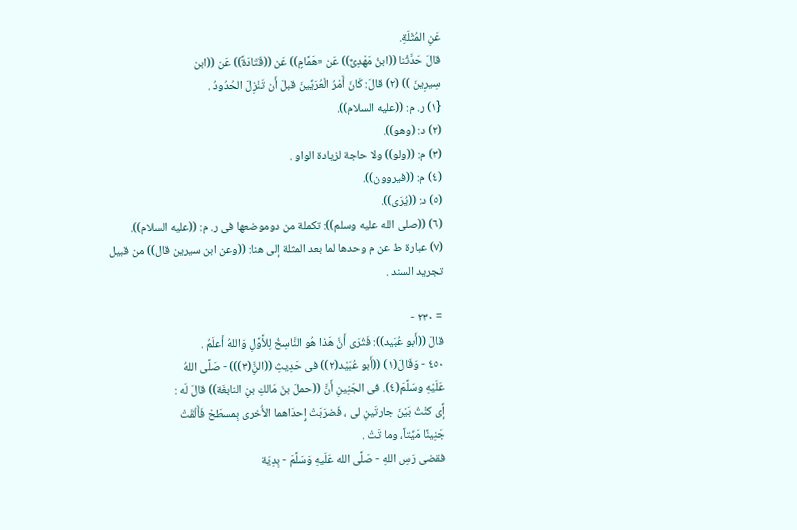عَنِ المُثْلَةِ.
قالَ حَدَّثْنا ((ابنُ مَهْدِىٌّ)) عَن «هَمَّامٍ)) عَن ((قَتَادَةً)) عَن ((ابن
سِيرِينَ )) (٢) قالَ: كَانَ أَمْرُ الْعُرَيِّينَ قبلَ أَن تَنْزِلَ الحُدُودُ .
{١) ر. م: ((عليه السلام)).
(٢) د: (وهو)).
(٣) م: ((ولو)) ولا حاجة لزيادة الواو .
(٤) م: ((فيروون)).
(٥) د: ((يُرَى)).
(٦) ((صلى الله عليه وسلم)): تكملة من دوموضعها فى ر. م: ((عليه السلام)).
(٧) عبارة ط عن م وحدها لما بعد المثلة إلى هنا: ((وعن ابن سيرين قال)) من قبيل
تجريد السند .

= ٢٣٠ -
قالَ ((أَبو عُبَيد)): فَتُرَى أَنَّ هَذا هُو النَّاسِخُ لِلأَّوَّلِ وَاللهُ أَعلَمُ .
٤٥٠ - وَقَالَ(١) ((أَبو عُبَيْد(٢)) فى حَدِيثِ ((النَِّ(٣))) - صَلَّى اللهُ
عَلَيْهِ وسَلَّمَ(٤). فى الجَنِينِ أَنَّ ((حملَ بنَ مَالكِ بنِ النابغَة)) قالَ لَه :
إِّى كنْتُ بَيْنَ جارتَينِ لى ، فَضرَبَتْ إِحدَاهما الأُخرى بِمسطَحْ فَأَلْقَتْ
جَنِينًا مَيِّتاً، وما تَتْ .
فقضى رَسِ اللهِ - صَلَّى الله عَلَيهِ وَسَلَّمَ - بِدِيَة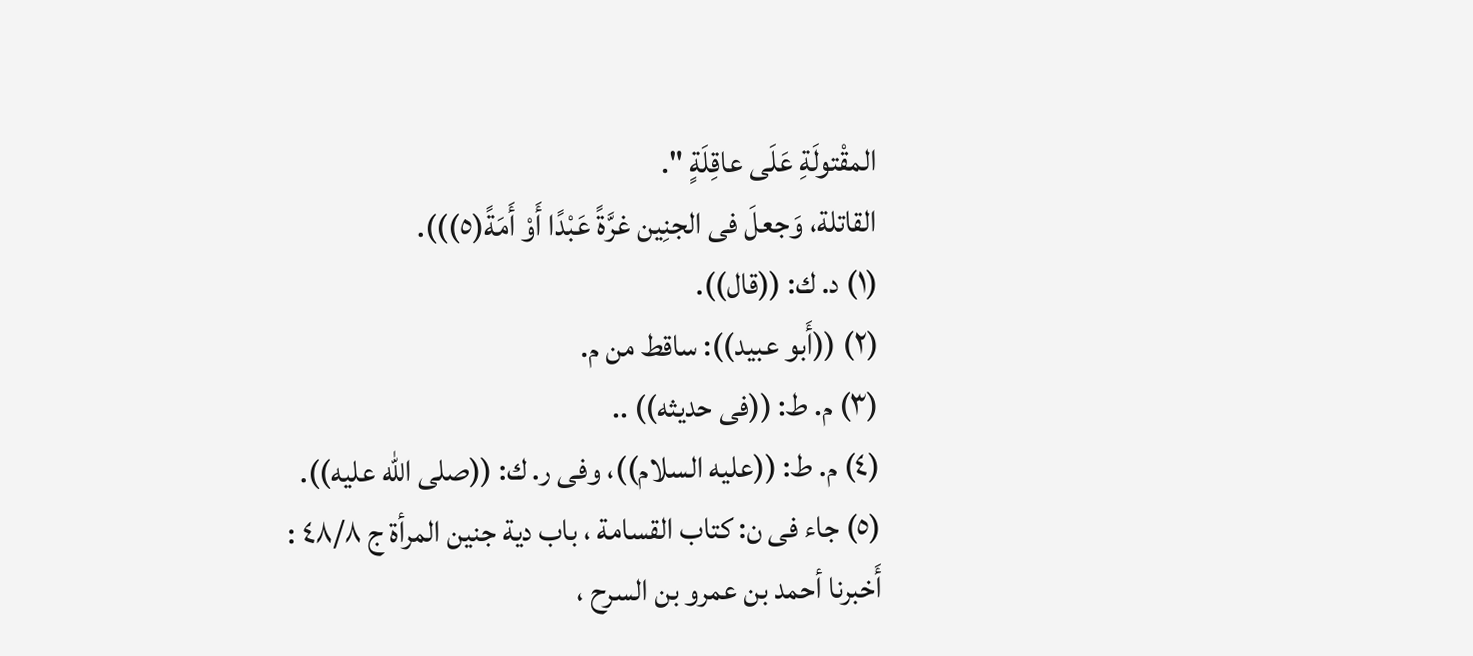المقْتولَةِ عَلَى عاقِلَةٍ ".
القاتلة، وَجعلَ فى الجنِين غرَّةً عَبْدًا أَوْ أَمَةً(٥))).
(١) د. ك: ((قال)).
(٢) ((أَبو عبيد)): ساقط من م.
(٣) م. ط: ((فى حديثه)) ..
(٤) م. ط: ((عليه السلام))، وفى ر. ك: ((صلى الله عليه)).
(٥) جاء فى ن: كتاب القسامة ، باب دية جنين المرأة ج ٤٨/٨ :
أَخبرنا أحمد بن عمرو بن السرح ،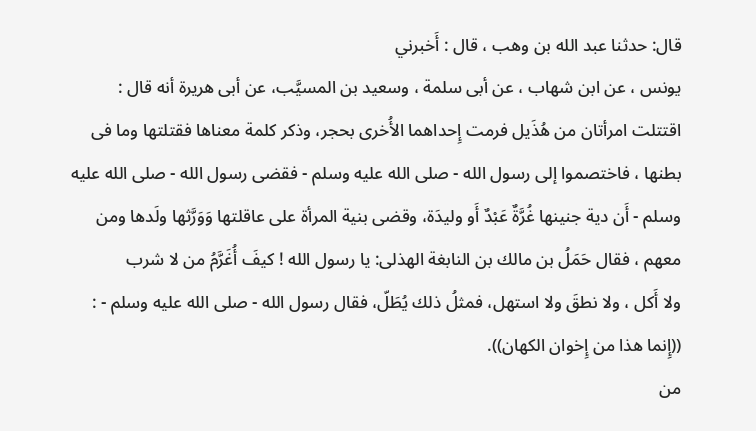قال: حدثنا عبد الله بن وهب ، قال : أَخبرني
يونس ، عن ابن شهاب ، عن أبى سلمة ، وسعيد بن المسيَّب، عن أبى هريرة أنه قال :
اقتتلت امرأتان من هُذَيل فرمت إِحداهما الأُخرى بحجر، وذكر كلمة معناها فقتلتها وما فى
بطنها ، فاختصموا إلى رسول الله - صلى الله عليه وسلم - فقضى رسول الله - صلى الله عليه
وسلم - أَن دية جنينها غُرَّةٌ عَبْدٌ أَو وليدَة، وقضى بنية المرأة على عاقلتها وَوَرَّثها ولَدها ومن
معهم ، فقال حَمَلُ بن مالك بن النابغة الهذلى: يا رسول الله ! كيفَ أُغَرَّمُ من لا شرب
ولا أَكل ، ولا نطقَ ولا استهل، فمثلُ ذلك يُطَلّ، فقال رسول الله - صلى الله عليه وسلم - :
((إِنما هذا من إِخوان الكهان)).
من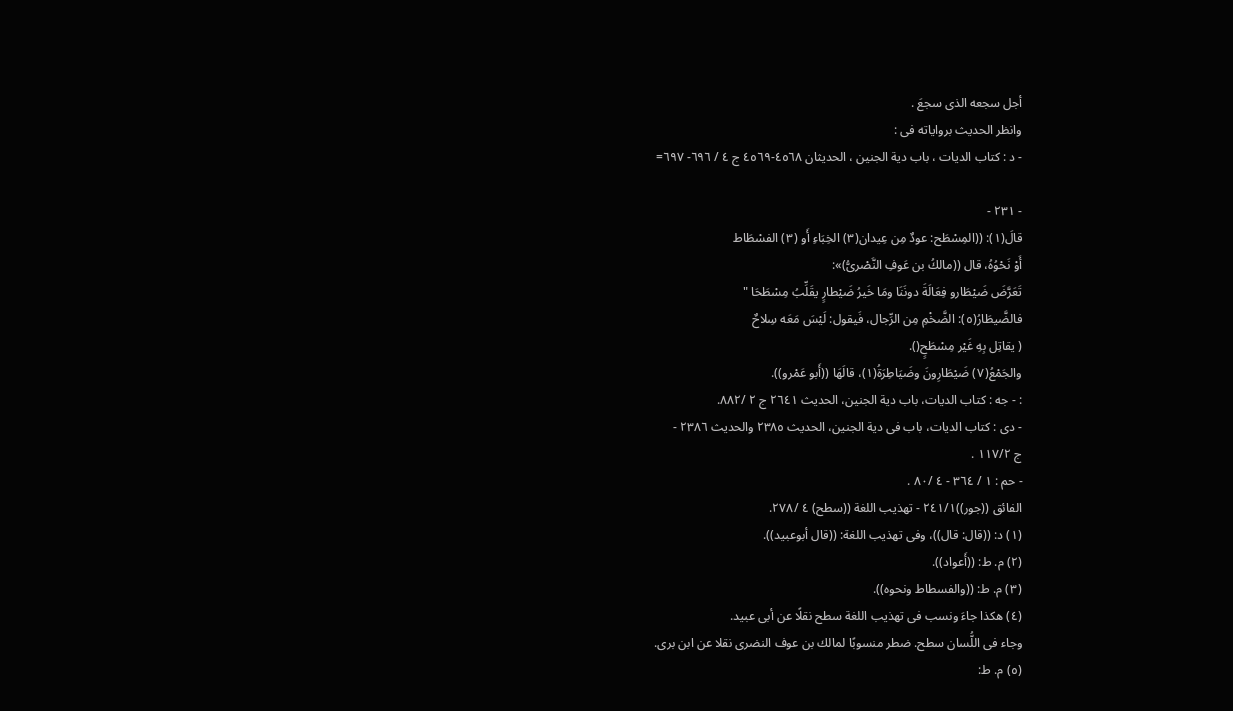أجل سجعه الذى سجعَ .
وانظر الحديث برواياته فى :
- د : كتاب الديات ، باب دية الجنين ، الحديثان ٤٥٦٨-٤٥٦٩ ج ٤ / ٦٩٦- ٦٩٧=

- ٢٣١ -
قالَ(١): ((المِسْطَح: عودٌ مِن عِيدان(٣) الخِبَاءِ أَو (٣) الفسْطَاط
أَوْ نَحْوُهُ، قال ((مالكُ بن عَوفِ النَّصْرىُّ)»:
تَعَرَّضَ ضَيْطَارو فِعَالَةَ دونَنَا ومَا خَيرُ ضَيْطارٍ يقَلِّبُ مِسْطَحَا "
فالضَّيطَارُ(٥): الضَّخْمِ مِن الرِّجال، فَيقول: لَيْسَ مَعَه سِلاحٌ
( يقاتِل بِهِ غَيْر مِسْطَحٍ().
والجَمْعُ(٧) ضَيْطَارِونَ وضَيَاطِرَةُ(١)، قالَهَا ((أَبو عَمْرو)).
: - جه : كتاب الديات، باب دية الجنين، الحديث ٢٦٤١ ج ٢ /٨٨٢.
- دى : كتاب الديات، باب فى دية الجنين، الحديث ٢٣٨٥ والحديث ٢٣٨٦ -
ج ١١٧/٢ .
- حم : ١ / ٣٦٤ - ٤ /٨٠ .
الفائق ((جور))٢٤١/١ - تهذيب اللغة ((سطح) ٤ /٢٧٨.
(١) د: ((قال: قال))، وفى تهذيب اللغة: ((قال أبوعبيد)).
(٢) م. ط: ((أَعواد)).
(٣) م. ط: ((والفسطاط ونحوه)).
(٤) هكذا جاءَ ونسب فى تهذيب اللغة سطح نقلًا عن أبى عبيد.
وجاء فى اللُّسان سطح. ضطر منسوبًا لمالك بن عوف النضرى نقلا عن ابن برى.
(٥) م. ط: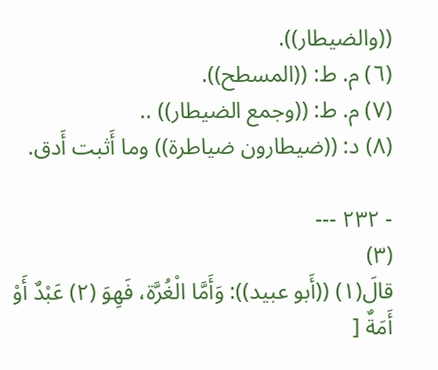((والضيطار)).
(٦) م. ط: ((المسطح)).
(٧) م. ط: ((وجمع الضيطار)) ..
(٨) د: ((ضيطارون ضياطرة)) وما أَثبت أَدق.

- ٢٣٢ ---
(٣)
قالَ(١) ((أَبو عبيد)): وَأَمَّا الْغُرَّة، فَهِوَ (٢) عَبْدٌ أَوْ أَمَةٌ [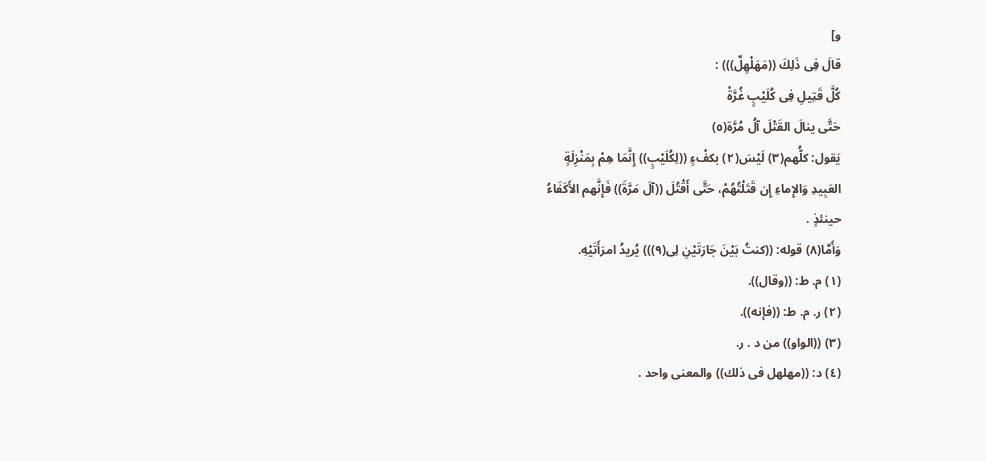و]
قالَ فِى ذَلِكَ ((مَهَلْهِلٌ))) :
كُلَّ قَتِيلِ فِى كُلَيْبٍ غُرَّةْ
حَتَّى ينالَ القَتْلَ آلُ مُرَّة(٥)
يَقول: كلُّهم(٣) لَيْسَ(٢) بكفْءٍ ((لِكُلَيْبٍ)) إِنَّمَا هِمْ بِمَنْزِلَةٍ
العَبِيدِ وَالإِماءِ إِن قَتَلْتُهُمْ، حَتَّى أَقْتُلَ ((آلَ مَرَّةَ)) فَإِنَّهم الأَكَفَاءُ
حينئذٍ .
وَأَمَّا(٨) قوله: ((كنتُ بَيْنَ جَارَتَيْنِ لِى(٩))) يُريدُ امرَأَتَيْهِ.
(١) م. ط: ((وقال)).
(٢) ر. م. ط: ((فإنه)).
(٣) ((الواو)) من د . ر.
(٤) د: ((مهلهل فى ذلك)) والمعنى واحد .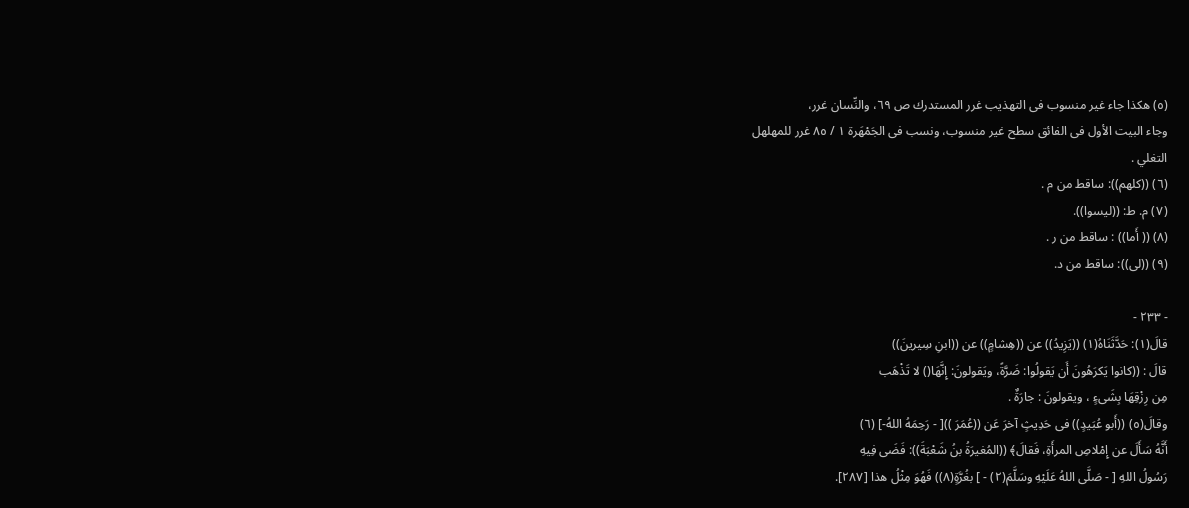(٥) هكذا جاء غير منسوب فى التهذيب غرر المستدرك ص ٦٩، والنِّسان غرر،
وجاء البيت الأول فى الفائق سطح غير منسوب، ونسب فى الجَمْهَرة ١ / ٨٥ غرر للمهلهل
التغلي .
(٦) ((كلهم)): ساقط من م .
(٧) م. ط: ((ليسوا)).
(٨) (( أَما)) : ساقط من ر .
(٩) ((لى)): ساقط من د.

- ٢٣٣ -
قالَ(١): حَدَّثَنَاهُ(١) ((يَزِيدُ)) عن ((هِشامٍ)) عن ((ابنِ سِيرينَ))
قالَ : ((كانوا يَكرَهُونَ أَن يَقولُوا: ضَرَّةً، ويَقولونَ: إِنَّهَا() لا تَذْهَب
مِن رِزْقِهَا بِشَىءٍ ، ويقولونَ : جارَةٌ .
وقالَ(٥) ((أَبو عُبَيدٍ)) فى حَدِيثٍ آخرَ عَن ((عُمَرَ ))[ - رَحِمَهُ اللهُ-] (٦)
أَنَّهُ سَأَلَ عن إِمْلاصِ المرأَةِ، فَقالَ﴾ ((المُغيرَةُ بنُ شَعْبَةَ)): فَضَى فِيهِ
رَسُولُ اللهِ [ - صَلَّى اللهُ عَلَيْهِ وسَلَّمَ(٢) - ] بغُرَّةٍ(٨)) فَهُوَ مِثْلُ هذا [٢٨٧].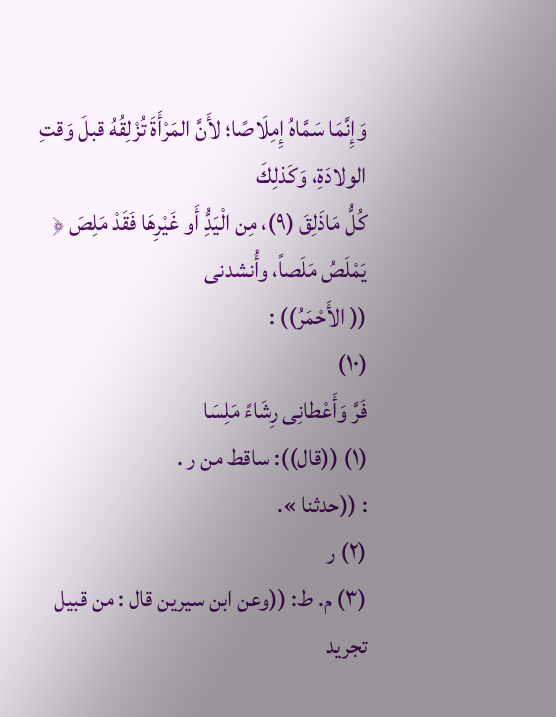وَإِنَّمَا سَمَّاهُ إِمِلَاصًا؛ لأَنَّ المَرْأَةَ تُزْلِقُهُ قبلَ وَقتِ الولادَةِ، وَكَذلِكَ
كُلُّ مَاذَلِقَ (٩)، مِن الْيَدُِّ أَو غَيْرِهَا فَقَدْ مَلِصَ ﴿ يَمْلَصُ مَلَصاً، وأُنشدنى
(( الأَحْمَرُ)) :
(١٠)
فَرَّ وَأَعْطانِى رِشَاءً مَلِسَا
(١) ((قال)): ساقط من ر .
: ((حدثنا ».
(٢) ر
(٣) م. ط: ((وعن ابن سيرين قال : من قبيل تجريد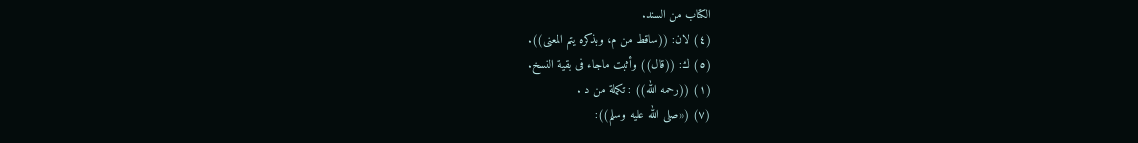الكتاب من السند.
(٤) لان: ((ساقط من م، وبذكره يتم المعنى)).
(٥) ك: ((قال)) وأثبت ماجاء فى بقية النسخ.
(١) ((رحمه الله)) : تكملة من د .
(٧) («صلى الله عليه وسلم)):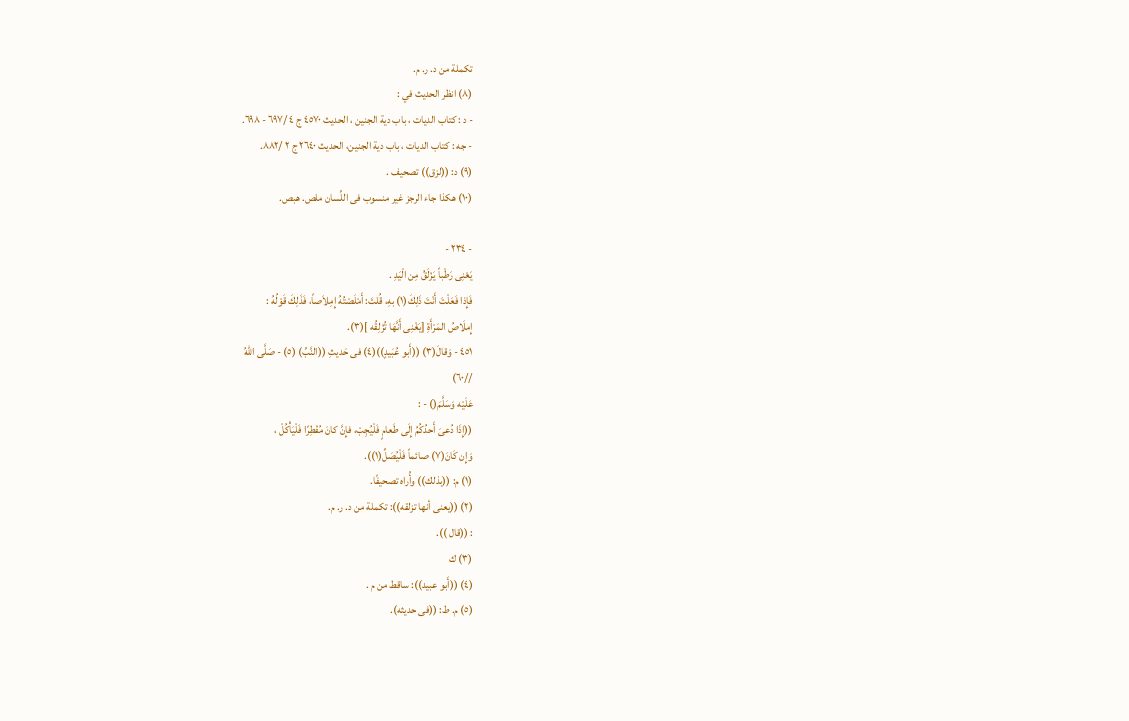تكملة من د. ر. م.
(٨) انظر الحديث في :
- د : كتاب الديات ، باب دية الجنين ، الحديث ٤٥٧٠ ج ٤ /٦٩٧ - ٦٩٨.
- جه : كتاب الديات ، باب دية الجنين، الحديث ٢٦٤٠ ج ٢ /٨٨٢.
(٩) د: ((لزق)) تصحيف .
(١٠) هكذا جاء الرجز غير منسوب فى اللِّسان ملص. هبص.

- ٢٣٤ -
يَعْنِى رَطْباً يَزْلَقُ مِن الْيَدِ .
فَإِذا فَعَلْتَ أَنْتَ ذَلِكَ(١) بهِ، قُلتَ: أَمْلَصْتُهُ إِمِلاَصاً، فَذَلِكَ قَوْلُهُ :
إِملَاصُ المَرْأَةِ [يَغْنِى أَنَّهَا تُزْلِقُه ](٣).
٤٥١ - وَقالَ(٣) ((أَبو عُبَيدٍ))(٤) فى حَديثِ ((النَّبِّ) (٥) - صَلَّى اللهُ
//٦٠)
عَلَيْه وَسَلَّمَ() - :
((إِذَا دُعىَ أَحدُكُمُ إِلَى طَعامٍ فَلْيُجِبْ، فإِنَّ كانَ مُفْطِرًا فَلْيَأْكُلْ ،
وَإِن كَانَ(٧) صائماً فَلْيُصَلِّ(١)).
(١) م: ((بذلك)) وأُراه تصحيفًا.
(٢) ((يعنى أنها تزلقه)): تكملة من د. ر. م.
: ((قال )).
(٣) ك
(٤) ((أَبو عبيد)): ساقط من م .
(٥) م. ط: ((فى حديثه).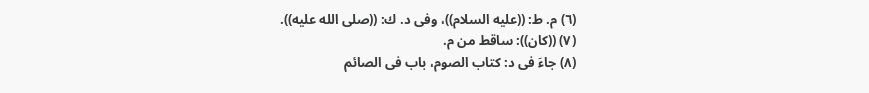(٦) م. ط: ((عليه السلام))، وفى د. ك: ((صلى الله عليه)).
(٧) ((كان)): ساقط من م.
(٨) جاءَ فى د: كتاب الصوم، باب فى الصائم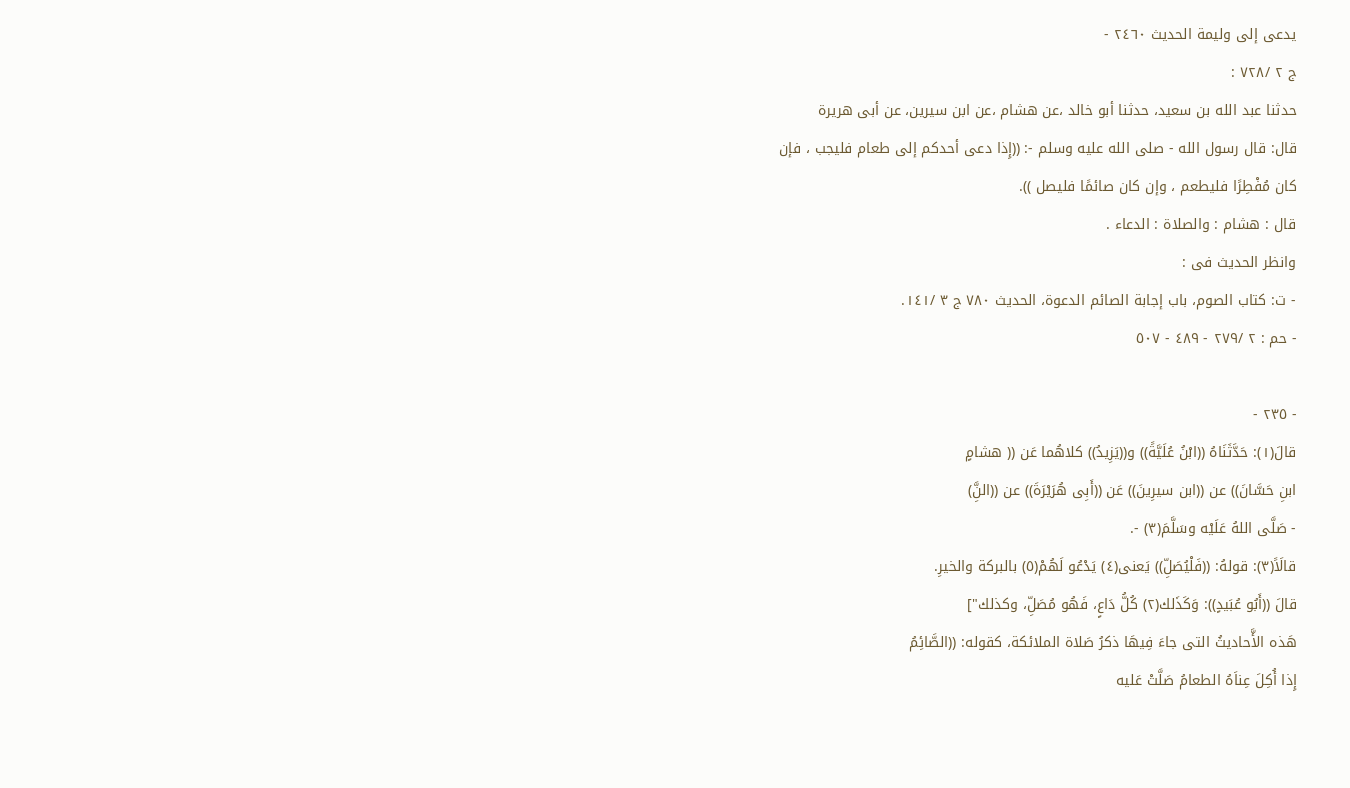يدعى إلى وليمة الحديث ٢٤٦٠ -
ج ٢ /٧٢٨ :
حدثنا عبد الله بن سعيد، حدثنا أبو خالد ،عن هشام ،عن ابن سيرين، عن أبى هريرة
قال: قال رسول الله - صلى الله عليه وسلم -: ((إِذا دعى أحدكم إلى طعام فليجب ، فإن
كان مُفْطِرًا فليطعم ، وإن كان صائمًا فليصل )).
قال : هشام : والصلاة : الدعاء .
وانظر الحديث فى :
- ت: كتاب الصوم، باب إجابة الصائم الدعوة، الحديث ٧٨٠ ج ٣ /١٤١.
- حم : ٢ /٢٧٩ - ٤٨٩ - ٥٠٧

- ٢٣٥ -
قالَ(١): حَدَّثَنَاهُ ((ابْنُ عُلَيَّةً)) و((يَزِيدُ)) كلاهُما عَن (( هشامٍ
ابنِ حَسَّانَ)) عن ((ابن سيرِينَ)) عَن ((أَبِى هُرَيْرَةَ)) عن ((النَِّ)
- صَلَّى اللهُ عَلَيْه وسَلَّمَ(٣) -.
قالَاً(٣): قولهُ: ((فَلْيُصَلِّ)) يَعنى(٤) يَدْعُو لَهُمْ(٥) بالبركة والخيرِ.
قالَ ((أَبُو عُبَيدٍ)): وَكَذَلك(٢) كُلُّ دَاعٍ، فَهُو مُصَلِّ، وكذلك"]
هَذه الأَّحاديثُ التى جاءَ فِيهَا ذكرُ صَلاة الملائكة، كقوله: ((الصَّائِمُ
إِذا أُكِلَ عِناَهُ الطعامُ صَلَّتْ عَليه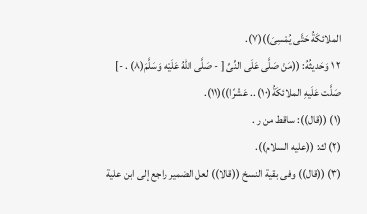الملائكَةُ حَتَّى يُمْسِىَ))(٧).
٢ ١ وَحَديثُهُ: ((مَنْ صَلَّى عَلَى النِّىِّ [ - صَلَّى اللهُ عَلَيْه وَسَلَّمَ(٨) . -]
صَلَّت عَلَيهِ الملائكَةُ(١٠) .. عَشْرًا))(١١).
(١) ((قال)): ساقط من ر .
(٢) ك: ((عليه السلام)).
(٣) ((قال)) وفى بقية النسخ ((قالا)) لعل الضمير راجع إلى ابن علية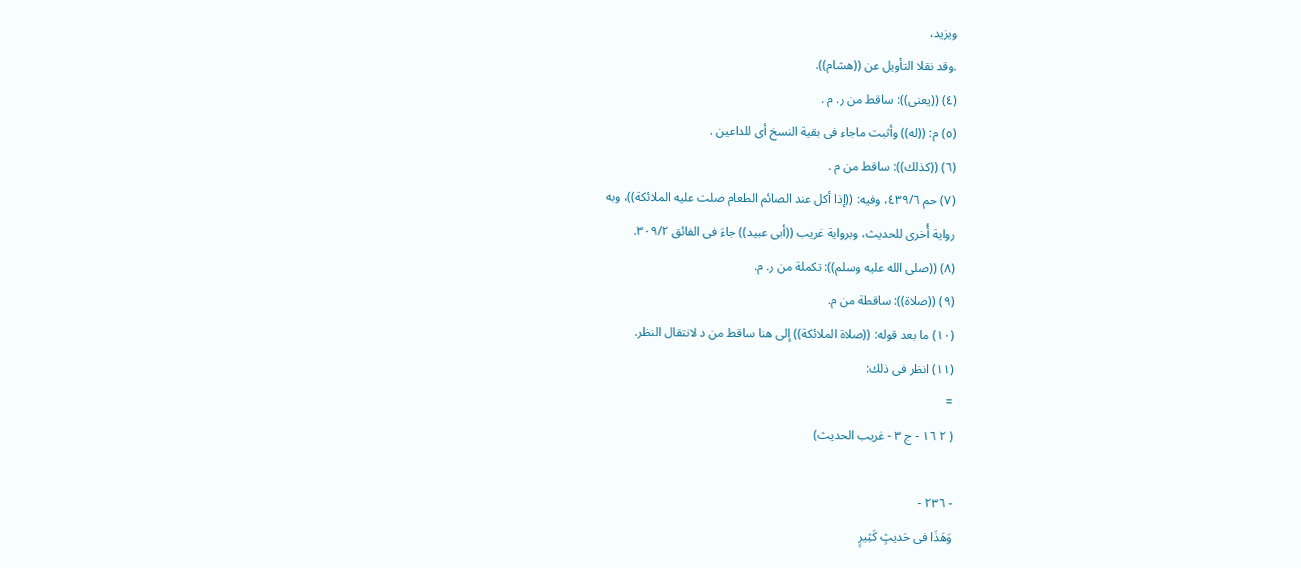ويزيد،
.وقد نقلا التأويل عن ((هشام)).
(٤) ((يعنى)): ساقط من ر. م .
(٥) م: ((له)) وأثبت ماجاء فى بقية النسخ أى للداعين .
(٦) ((كذلك)): ساقط من م .
(٧) حم ٤٣٩/٦، وفيه: ((إذا أكل عند الصائم الطعام صلت عليه الملائكة))، وبه
رواية أُخرى للحديث، وبرواية غريب ((أبى عبيد)) جاءَ فى الفائق ٣٠٩/٢.
(٨) ((صلى الله عليه وسلم)): تكملة من ر. م.
(٩) ((صلاة)): ساقطة من م.
(١٠) ما بعد قوله: ((صلاة الملائكة)) إلى هنا ساقط من د لانتقال النظر.
(١١) انظر فى ذلك:
=
( ٢ ١٦ - ج ٣ - غريب الحديث)

- ٢٣٦ -
وَهَذَا فى حَديثٍ كَثِيرٍ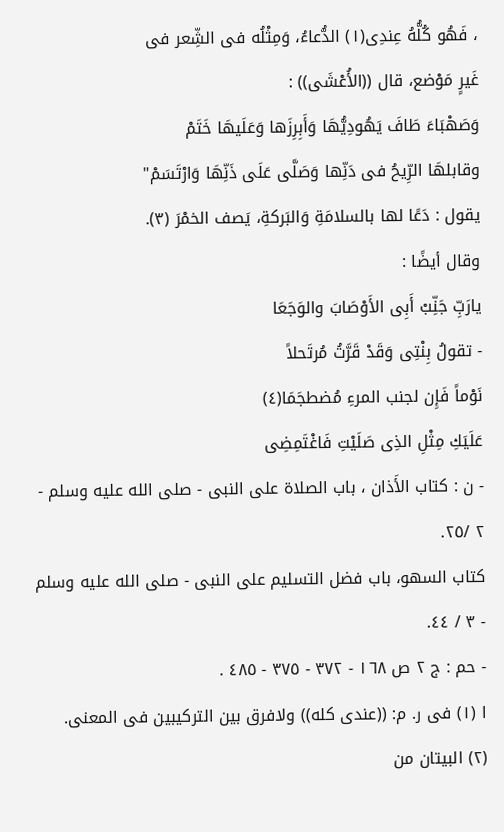، فَهُو كُلُّهُ عِندِى(١) الدُّعاءُ، وَمِثْلُه فى الشِّعر فى
غَيرٍ مَوْضع، قال ((الأُعْشَى)) :
وَصَهْبَاءَ طَافَ يَهُودِيُّهَا وَأَبِرِزَها وَعَلَيهَا خَتَمْ
وقابلهَا الرِّيحُ فى دَنِّها وَصَلَّى عَلَى ذَنِّهَا وَارْتَسَمْ"
يقول : دَعًا لها بالسلامَةِ وَالبَركةِ، يَصف الخمْرَ (٣).
وقال أيضًا :
يارَبِّ جَنِّبْ أَبِى الأَوْصَابَ والوَجَعَا
- تقولُ بِنْتِى وَقَدْ قَرَّتُ مُرتَحلاً
نَوْماً فَإِن لجنب المرءِ مُضطجَمَا(٤)
عَلَيَكِ مِثْلِ الذِى صَلَيْتِ فَاغْتَمِضِى
- ن : كتاب الأَذان ، باب الصلاة على النبى - صلى الله عليه وسلم - ٢ /٢٥.
كتاب السهو، باب فضل التسليم على النبى - صلى الله عليه وسلم - ٣ / ٤٤.
- حم : ج ٢ ص ١٦٨ - ٣٧٢ - ٣٧٥ - ٤٨٥ .
ا (١) فى ر. م: ((عندى كله)) ولافرق بين التركيبين فى المعنى.
(٢) البيتان من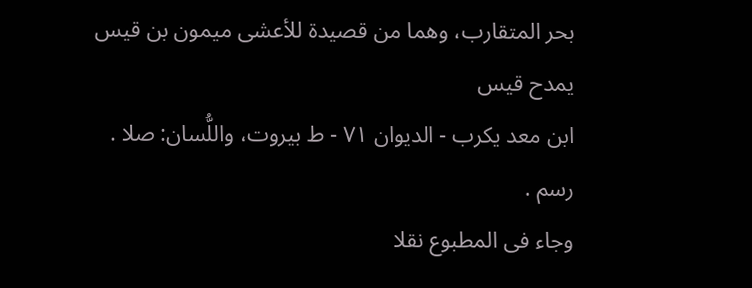بحر المتقارب، وهما من قصيدة للأعشى ميمون بن قيس يمدح قيس
ابن معد يكرب - الديوان ٧١ - ط بيروت، واللُّسان: صلا . رسم .
وجاء فى المطبوع نقلا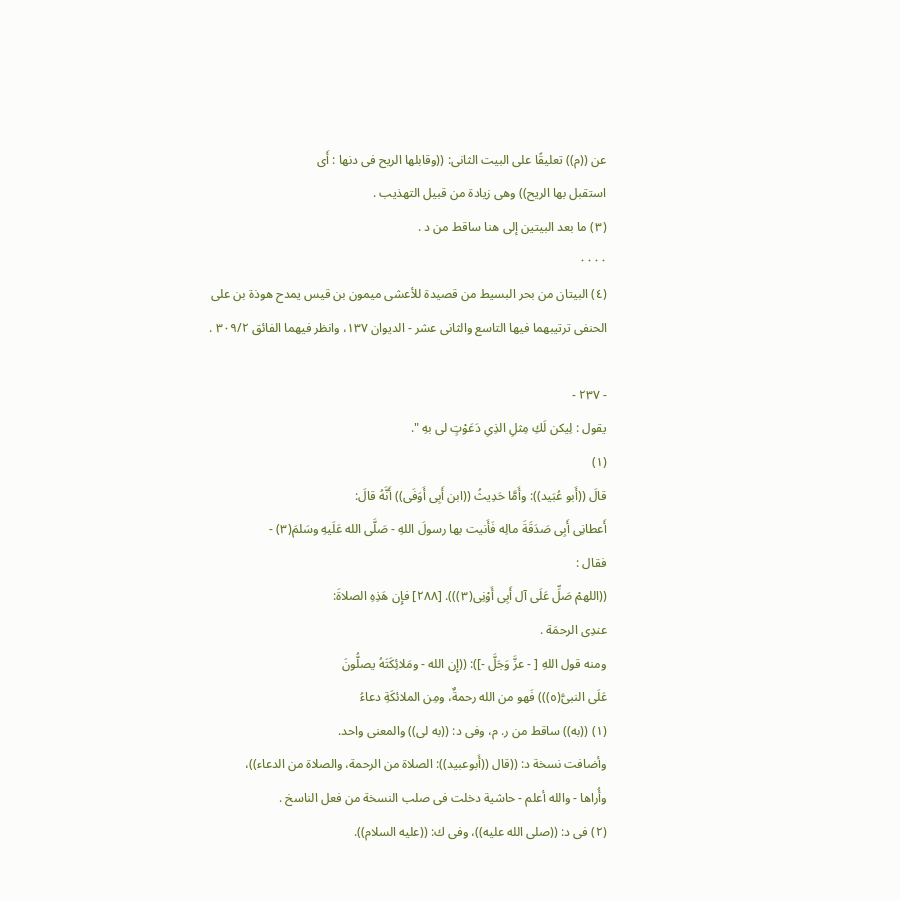عن ((م)) تعليقًا على البيت الثانى: ((وقابلها الريح فى دنها : أَى
استقبل بها الريح)) وهى زيادة من قبيل التهذيب .
(٣) ما بعد البيتين إلى هنا ساقط من د .
٠٠٠٠
(٤) البيتان من بحر البسيط من قصيدة للأعشى ميمون بن قيس يمدح هوذة بن على
الحنفى ترتيبهما فيها التاسع والثانى عشر - الديوان ١٣٧، وانظر فيهما الفائق ٣٠٩/٢ .

- ٢٣٧ -
يقول : لِيكن لَكِ مِثلِ الذِىِ دَعَوْتٍ لى بهِ ".
(١)
قالَ ((أَبو عُبَيد)): وأَمَّا حَدِيثُ ((ابن أَبِى أَوَفَى)) أَنَّهُ قالَ:
أَعطانِى أَبِى صَدَقَةَ مالِه فَأَنيت بها رسولَ اللهِ - صَلَّى الله عَلَيهِ وسَلمَ(٣) -
فقال :
((اللهمْ صَلِّ عَلَى آل أَبِى أَوْنِى(٣))). [٢٨٨] فإِن هَذِهِ الصلاةَ:
عندِى الرحمَة .
ومنه قول اللهِ [ - عزَّ وَجَلَّ -]): ((إِن الله - ومَلائِكَتَهُ يصلُّونَ
عَلَى النبىَّ(٥))) فَهو من الله رحمةٌ، ومِن الملائكَةِ دعاءُ
(١) ((به)) ساقط من ر. م، وفى د: ((به لى)) والمعنى واحد.
وأضافت نسخة د: ((قال ((أَبوعبيد)): الصلاة من الرحمة، والصلاة من الدعاء))،
وأُراها - والله أعلم - حاشية دخلت فى صلب النسخة من فعل الناسخ .
(٢) فى د: ((صلى الله عليه))، وفى ك: ((عليه السلام)).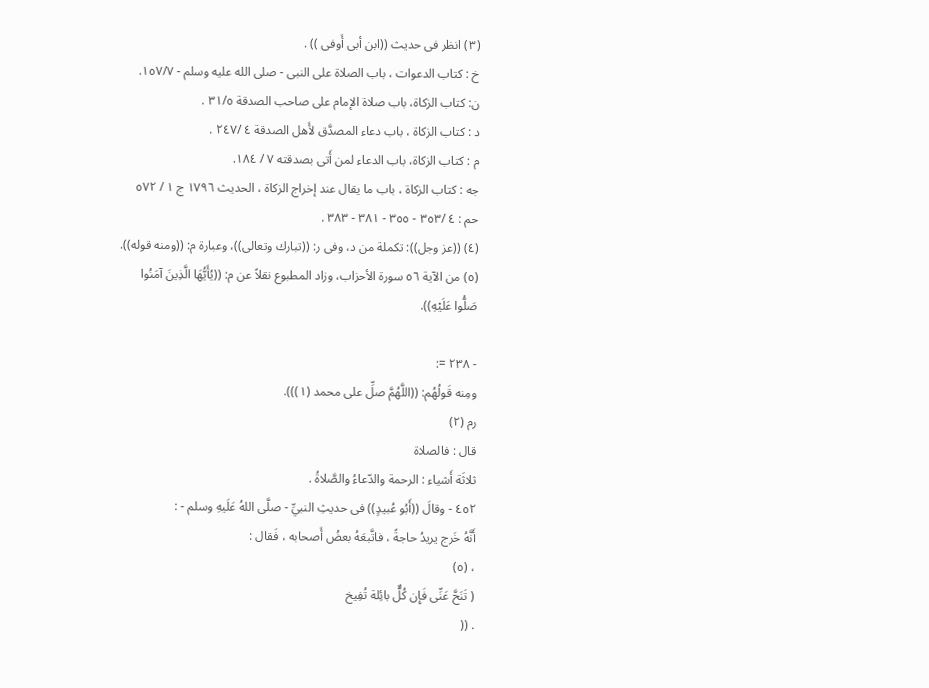(٣) انظر فى حديث ((ابن أبى أَوفى )) .
خ : كتاب الدعوات ، باب الصلاة على النبى - صلى الله عليه وسلم - ١٥٧/٧.
ن: كتاب الزكاة، باب صلاة الإمام على صاحب الصدقة ٣١/٥ .
د : كتاب الزكاة ، باب دعاء المصدَّق لأَهل الصدقة ٤ /٢٤٧ .
م : كتاب الزكاة، باب الدعاء لمن أَتى بصدقته ٧ / ١٨٤.
جه : كتاب الزكاة ، باب ما يقال عند إخراج الزكاة ، الحديث ١٧٩٦ ج ١ / ٥٧٢
حم : ٤ /٣٥٣ - ٣٥٥ - ٣٨١ - ٣٨٣ .
(٤) ((عز وجل)): تكملة من د، وفى ر: ((تبارك وتعالى))، وعبارة م: ((ومنه قوله)).
(٥) من الآية ٥٦ سورة الأحزاب، وزاد المطبوع نقلاً عن م: ((يُأَيُّهَا الَّذِينَ آمَنُوا
صَلُّوا عَلَيْهِ)).

- ٢٣٨ =:
ومِنه قَولُهُم: ((اللَّهُمَّ صلِّ على محمد (١))).
رم (٢)
قال : فالصلاة
ثلاثَة أَشياء : الرحمة والدّعاءُ والصَّلاةُ .
٤٥٢ - وقالَ ((أَبُو عُبيدٍ)) فى حديثِ النبيِّ - صلَّى اللهُ عَلَيهِ وسلم - :
أَنَّهُ خَرج يريدُ حاجةً ، فاتَّبعَهُ بعضُ أَصحابه ، فَقال :
، (٥)
( تَنَحَّ عَنِّى فَإِن كُلٌّ بائِلة تُفِيخ
. ((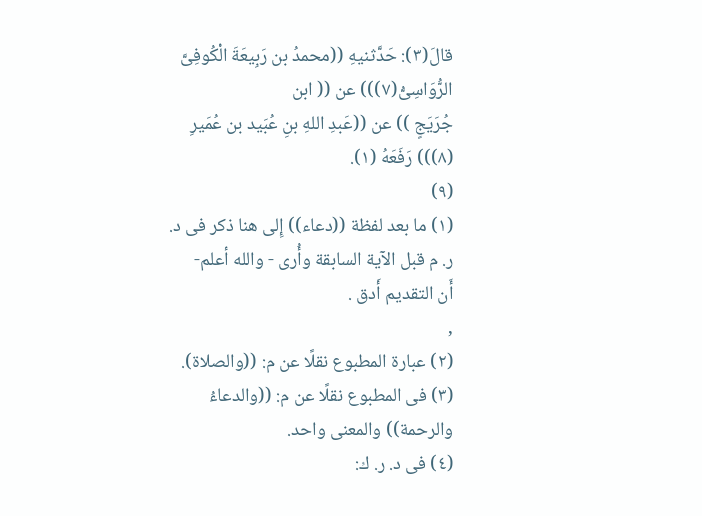قالَ(٣): حَدَّثنيهِ ((محمدُ بن رَبِيعَةَ الْكُوفِىَّ الرُّوَاسِىُّ(٧))) عن (( ابن
جُرَيَجٍ )) عن ((عَبدِ اللهِ بنِ عُبَيد بن عُمَيرِ (٨))) رَفَعَهُ (١).
(٩)
(١) ما بعد لفظة ((دعاء)) إِلى هنا ذكر فى د. ر. م قبل الآية السابقة وأُرى - والله أعلم-
أَن التقديم أَدق .
,
(٢) عبارة المطبوع نقلًا عن م: ((والصلاة).
(٣) فى المطبوع نقلًا عن م: ((والدعاءُ والرحمة)) والمعنى واحد.
(٤) فى د. ر. ك: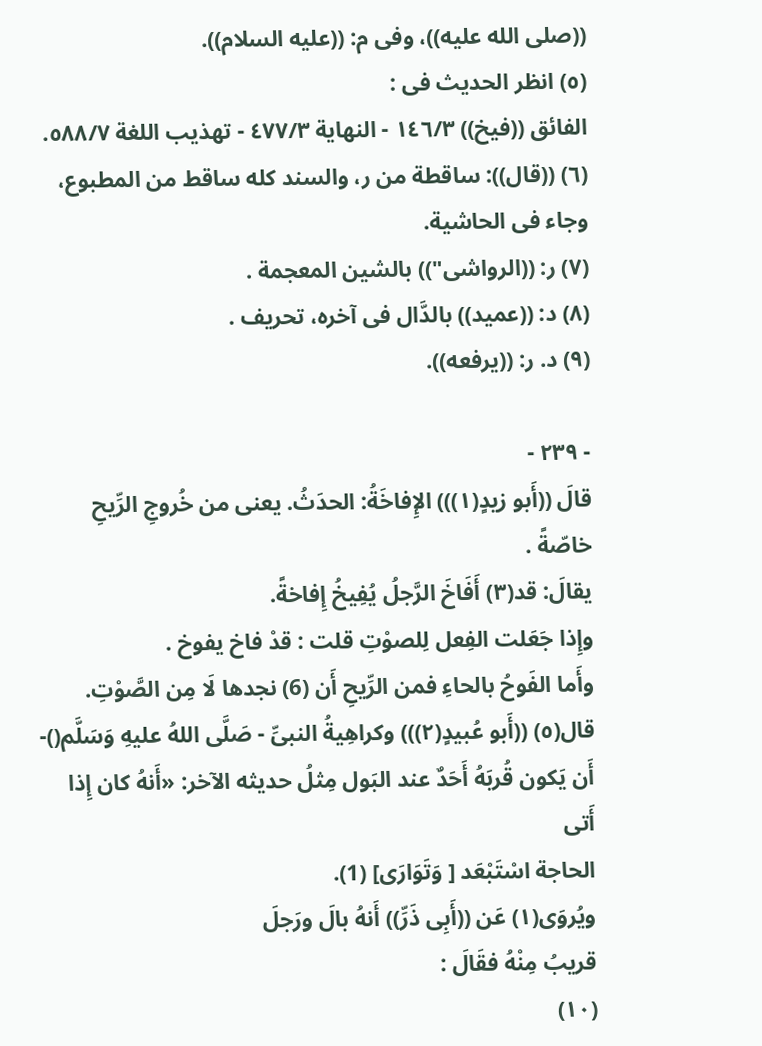((صلى الله عليه))، وفى م: ((عليه السلام)).
(٥) انظر الحديث فى :
الفائق ((فيخ)) ١٤٦/٣ - النهاية ٤٧٧/٣ - تهذيب اللغة ٥٨٨/٧.
(٦) ((قال)): ساقطة من ر، والسند كله ساقط من المطبوع، وجاء فى الحاشية.
(٧) ر: ((الرواشى")) بالشين المعجمة .
(٨) د: ((عميد)) بالدَّال فى آخره، تحريف .
(٩) د. ر: ((يرفعه)).

- ٢٣٩ -
قالَ ((أَبو زيدٍ(١))) الإِفاخَةُ: الحدَثُ. يعنى من خُروجِ الرِّيحِ
خاصّةً .
يقالَ: قد(٣) أَفَاخَ الرَّجلُ يُفِيخُ إِفاخةً.
وإِذا جَعَلت الفِعل لِلصوْتِ قلت : قدْ فاخ يفوخ .
وأَما الفَوحُ بالحاءِ فمن الرِّيحِ أَن (6) نجدها لَا مِن الصَّوْتِ.
قال(٥) ((أَبو عُبيدٍ(٢))) وكراهِيةُ النبىِّ - صَلَّى اللهُ عليهِ وَسَلَّم()-
أَن يَكون قُربَهُ أَحَدٌ عند البَول مِثلُ حديثه الآخر: «أَنهُ كان إِذا أَتى
الحاجة اسْتَبْعَد [ وَتَوَارَى] (1).
ويُروَى(١) عَن ((أَبِى ذَرِّ)) أَنهُ بالَ ورَجلَ
قريبُ مِنْهُ فقَالَ :
(١٠)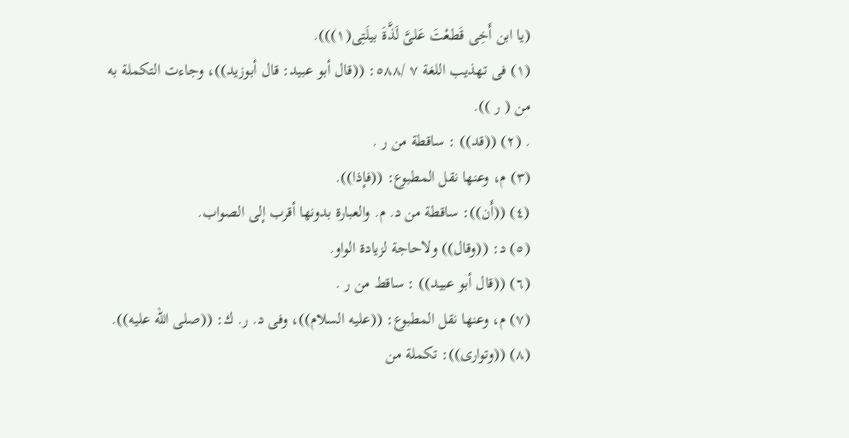(يا ابن أَخِى قَطعْتَ عَلىَّ لَذَّةَ بيلَتِى(١))).
(١) فى تهذيب اللغة ٧ /٥٨٨: ((قال أبو عبيد: قال أبوزيد))، وجاءت التكملة به
من ( ر )).
. (٢) ((قد)) : ساقطة من ر .
(٣) م، وعنها نقل المطبوع: ((فإذا)).
(٤) ((أَن)): ساقطة من د. م. والعبارة بدونها أقرب إلى الصواب.
(٥) د: ((وقال)) ولاحاجة لزيادة الواو.
(٦) ((قال أبو عبيد)) : ساقط من ر .
(٧) م، وعنها نقل المطبوع: ((عليه السلام))، وفى د. ر. ك: ((صلى الله عليه)).
(٨) ((وتوارى)): تكملة من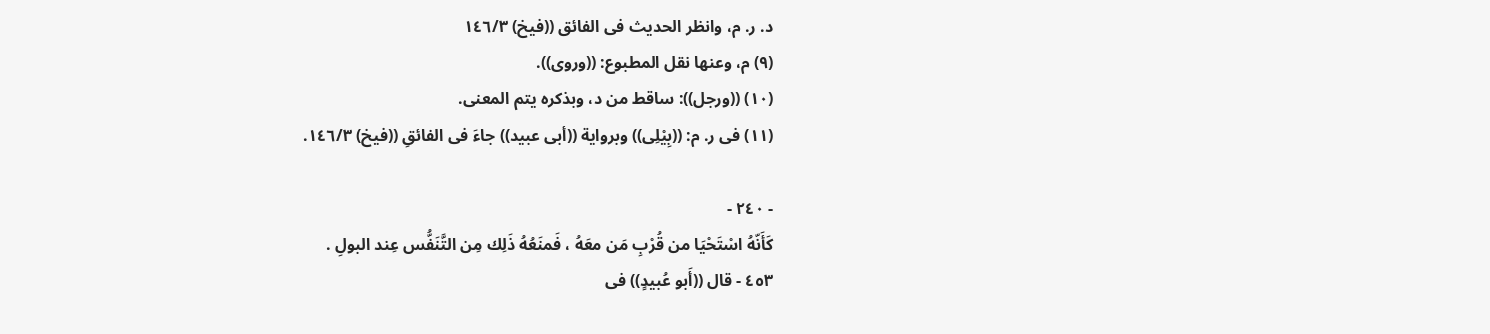د. ر. م، وانظر الحديث فى الفائق ((فيخ) ١٤٦/٣
(٩) م، وعنها نقل المطبوع: ((وروى)).
(١٠) ((ورجل)): ساقط من د، وبذكره يتم المعنى.
(١١) فى ر. م: ((بِيْلِى)) وبرواية ((أبى عبيد)) جاءَ فى الفائقِ ((فيخ) ١٤٦/٣.

- ٢٤٠ -
كَأَنّهُ اسْتَحْيَا من قُرْبِ مَن معَهُ ، فَمنَعُهُ ذَلِك مِن التَّنَفُّس عِند البولِ .
٤٥٣ - قال ((أَبو عُبيدٍ)) فى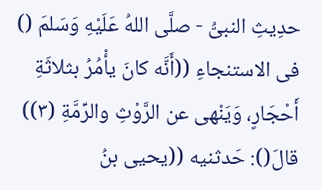حدِيثِ النبىُّ - صلَّى اللهُ عَلَيْهِ وَسَلمَ ()
فى الاستنجاءِ ((أَنَّه كانَ يأْمُرُ بثلاثَةِ أَحْجَارٍ، وَيَنْهى عن الرَّوْثِ والرِّمَّةِ (٣))
قالَ(): حَدثنيه ((يحيى بنُ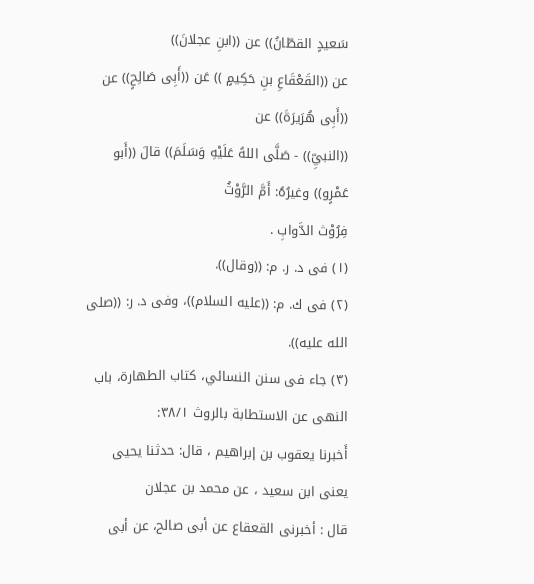سَعيدٍ القطّانُ)) عن ((ابنِ عجلانَ))
عن ((القَعْقَاعِ بنِ حَكِيمٍ )) عَن ((أَبِى صَالِحٍ)) عن ((أَبِى هُرَيرَةَ)) عن
((النبيِّ)) - صَلَّى اللهُ عَلَيْهِ وَسَلَمَ)) قالَ ((أَبو عَمْرٍو)) وغيرُهُ: أَمَّ الرَّوْثُ
فِرُوْث الدَّوابِ .
(١) فى د. ر. م: ((وقال)).
(٢) فى ك. م: ((عليه السلام))، وفى د. ر: ((صلى الله عليه)).
(٣) جاء فى سنن النسائي، كتاب الطهارة، باب النهى عن الاستطابة بالروث ٣٨/١:
أَخبرنا يعقوب بن إبراهيم ، قال: حدثنا يحيى يعنى ابن سعيد ، عن محمد بن عجلان
قال : أخبرنى القعقاع عن أبى صالح، عن أبى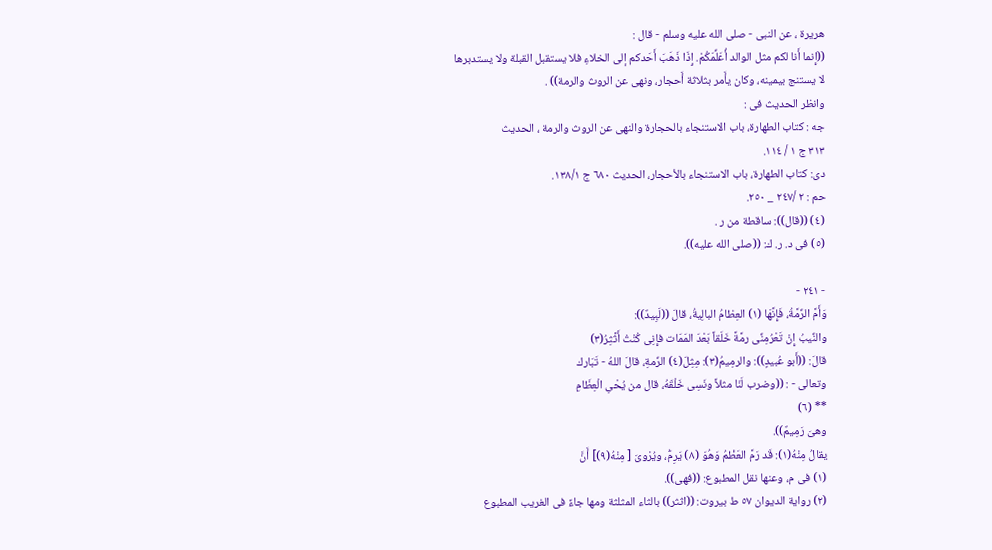هريرة ، عن النبى - صلى الله عليه وسلم - قال :
((إِنما أَنا لكم مثل الوالد أُعَلِّمَكُمْ. إِذَا ذَهَبَ أَحَدكم إلى الخلاءِ فلا يستقبل القبلة ولا يستدبرها
لا يستنج بيمينه، وكان يأَمر بثلاثة أَحجار، ونهى عن الروث والرمة)) .
وانظر الحديث فى :
جه : كتاب الطهارة، باب الاستنجاء بالحجارة والنهى عن الروث والرمة ، الحديث
٣١٣ ج ١ / ١١٤.
دى: كتاب الطهارة، باب الاستنجاء بالأحجار، الحديث ٦٨٠ ج ١٣٨/١.
حم : ٢ /٢٤٧ _ ٢٥٠.
(٤) ((قال)): ساقطة من ر .
(٥) فى د. ر. ك: ((صلى الله عليه)).

- ٢٤١ -
وَأَمَّ الرِّمَّةُ، فَإِنَّهَا (١) العِظامُ البالِيةُ، قالَ ((لَبِيدٌ)):
والنِّيبُ إِنْ تَعْرُمِنِّى رمَّةً خَلَقاً بَعْدَ المَمَات فإِنِى كُنْتُ أَثَّثِرُ(٣)
قالَ: ((أَبو عُبيدٍ)): والرمِيمُ(٣): مِثِلَ(٤) الرِّمةِ، قالَ اللهُ - تَبَارك
وتعالى - : ((وضرب لَنَا مثلاً ونَسِى خَلْقَهُ، قال من يُحْىِ الْعِظَامِ
** (٦)
وهىَ رَمِيمٌ)).
يقالُ مِنْهُ(١): قَد رَمَّ العَظْمُ وَهُوَ (٨) يَرِمُّ، ويُرْوىَ [ مِنْهُ(٩)] أَنَّ
(١) فى م، وعنها نقل المطبوع: ((فهى)).
(٢) رواية الديوان ٥٧ ط بيروت: ((اثثر)) بالثاء المثلثة ومها جاءً فى الغريب المطبوع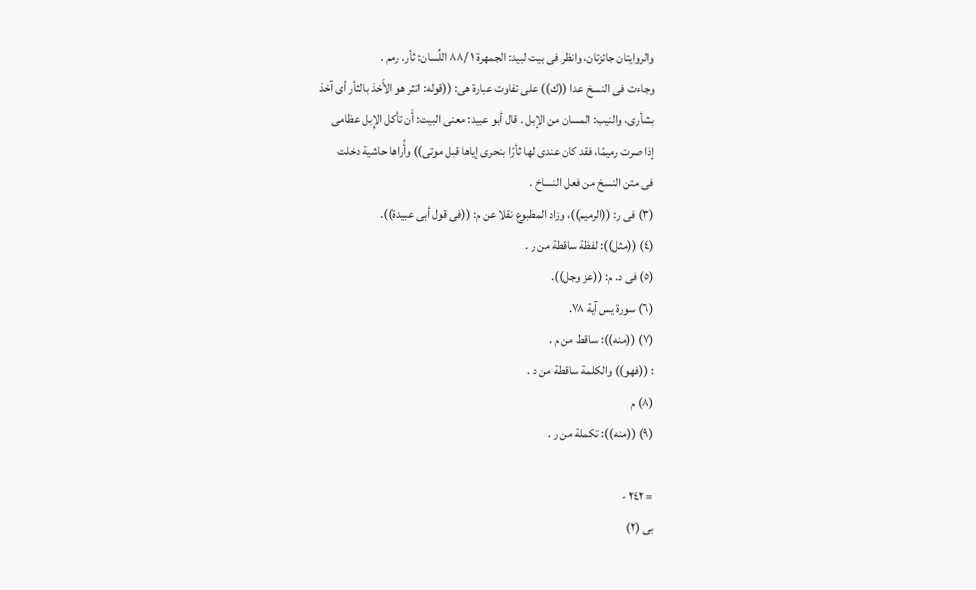والروايتان جائزتان، وانظر فى بيت لبيد: الجمهرة ١ /٨٨ اللِّسان: ثأر. رمم .
وجاءت فى النسخ عدا ((ك)) على تفاوت عبارة هى: ((قوله: اتثر هو الأَخذ بالثأر أى آخذ
بشأرى، والنيب: المسان من الإبل . قال أبو عبيد: معنى البيت: أَن تأكل الإِبل عظامى
إذا صرت رميمًا، فقد كان عندى لها ثأرًا بنحرى إياها قبل موتى)) وأُراها حاشية دخلت
فى متن النسخ من فعل النساخ .
(٣) فى ر: ((الرميم))، وزاد المطبوع نقلا عن م: ((فى قول أبى عبيدة)).
(٤) ((مثل)): لفظة ساقطة من ر .
(٥) فى د. م: ((عز وجل)).
(٦) سورة يس آية ٧٨.
(٧) ((منه)): ساقط من م .
: ((فهو)) والكلمة ساقطة من د .
(٨) م
(٩) ((منه)): تكملة من ر .

= ٢٤٢ -
بی (٢)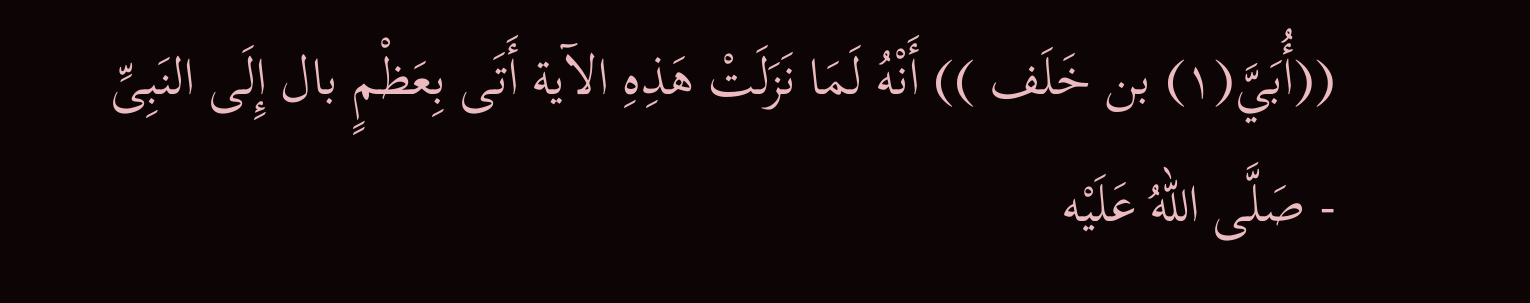((أُبَيَّ(١) بن خَلَف )) أَنْهُ لَمَا نَزَلَتْ هَذِهِ الآية أَتَى بِعَظْمٍ بال إِلَى النَبِىِّ
- صَلَّى اللهُ عَلَيْه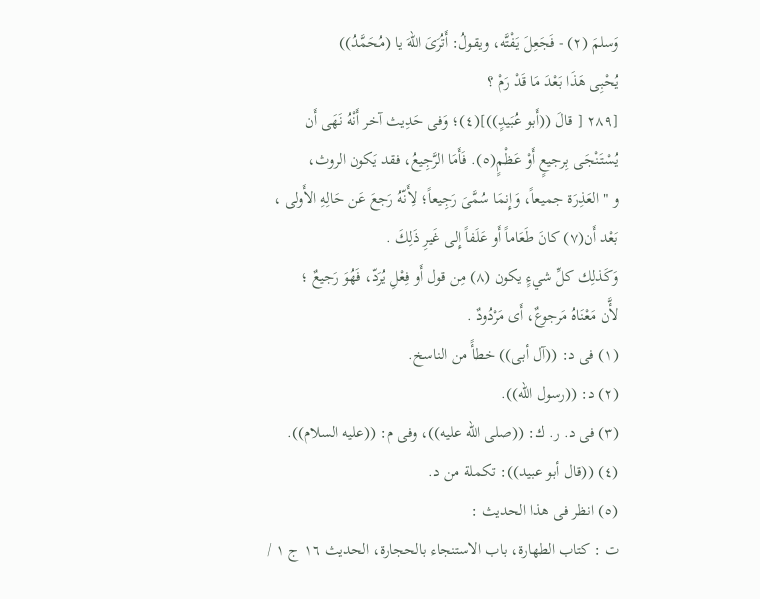وَسلمَ (٢) - فَجَعِلَ يَفْتَّه، ويقولُ: أَتُرَىَ اللهَ يا (مُحَمَّدُ))
يُحْبِى هَذَا بَعْدَ مَا قَدْ رَمْ ؟
[٢٨٩ [ قالَ ((أَبو عُبَيدٍ))](٤)؛ وَفى حَدِيث آخر أَنْهُ نَهَى أَن
يُسْتَنْجَى بِرجيعٍ أَوْ عَظْمٍ(٥). فَأَمَا الرَّجِيعُ، فقد يَكون الروث،
و " العَذِرَة جميعاً، وَإِنمَا سُمَّىَ رَجِيعاً؛ لِأَنّهُ رَجعَ عَن حَالِهِ الأَولى ،
بَعْد أَن(٧) كانَ طَعَاماً أَو عَلَفاً إِلى غَيرِ ذَلِكَ .
وَكَذلِك كلِّ شيءٍ يكون (٨) مِن قول أَو فِعْلِ يُرَدّ، فَهُوَ رَجيعٌ ؛
لأَّن مَعْنَاهُ مَرجوعٌ، أَى مَرْدُودٌ .
(١) فى د: ((آل أبى)) خطأً من الناسخ.
(٢) د: ((رسول الله)).
(٣) فى د. ر. ك: ((صلى الله عليه))، وفى م: ((عليه السلام)).
(٤) ((قال أبو عبيد)): تكملة من د.
(٥) انظر فى هذا الحديث :
ت : كتاب الطهارة، باب الاستنجاء بالحجارة، الحديث ١٦ ج ١ /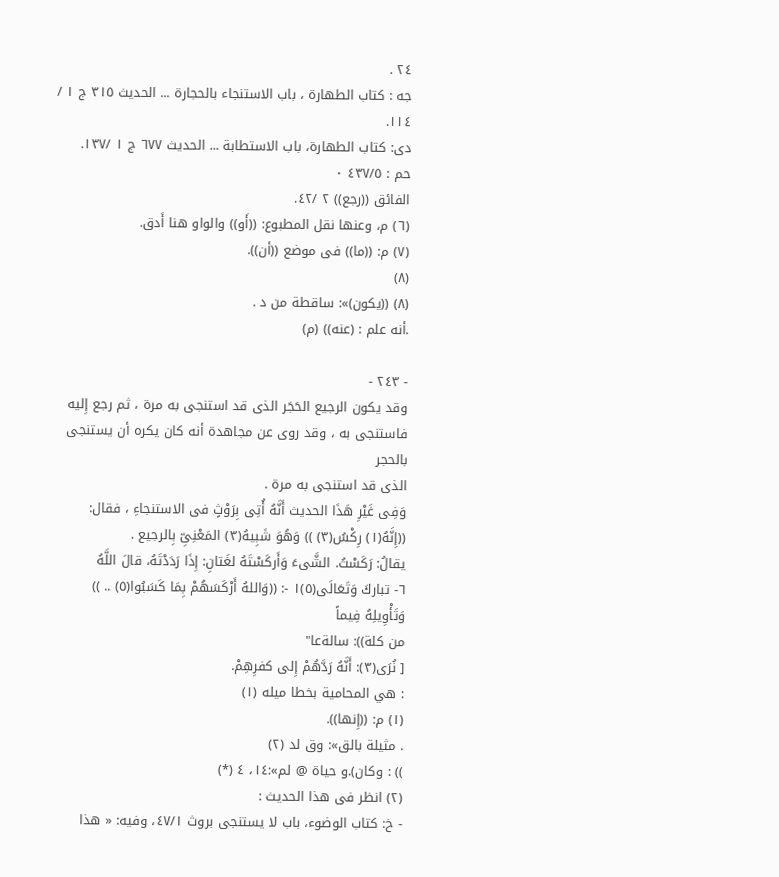٢٤ .
جه : كتاب الطهارة ، باب الاستنجاء بالحجارة ... الحديث ٣١٥ ج ١ / ١١٤.
دى: كتاب الطهارة، باب الاستطابة ... الحديث ٦٧٧ ج ١ /١٣٧.
حم : ٤٣٧/٥ ٠
الفائق ((رجع)) ٢ /٤٢.
(٦) م، وعنها نقل المطبوع: ((أَو)) والواو هنا أَدق.
(٧) م: ((ما)) فى موضع ((أن)).
(٨)
(٨) ((يكون)»: ساقطة من د .
.أنه علم : (عنه)) (م)

- ٢٤٣ -
وقد يكون الرجيع الحَجَر الذى قد استنجى به مرة ، ثم رجع إِليه
فاستنجى به ، وقد روى عن مجاهدة أنه كان يكره أن يستنجى بالحجر
الذى قد استنجى به مرة .
وَفِى غَيْرِ هَذَا الحديث أَنَّهُ أُتِى بِرَوْثٍ فى الاستنجاءِ ، فقال:
((إِنَّهُ(١) رِكْسُ(٣) )) وَهُوَ شَبِيهُ(٣) المَعْنِىِّ بِالرجيع .
يقالُ: رَكَسْتُ. الشَّىءَ وَأَركَسْتَهُ لغَتانِ: إِذَا رَدَدْتَهُ، قالَ اللَّهُ
٦- تباركَ وَتَعَالَى(٥)١ -: ((وَاللهُ أَرْكَسَهُمْ بِمَا كَسَبُوا(٥) .. )) وَتَأْوِيلِهُ فِيماً
من كلة)): سالةعا"
[ نُرَى(٣): أَنَّهُ رَدَّهُمْ إِلى كفرِهِمْ.
: هي المحامية بخطا ميله (١)
(١) م: ((إِنها)).
. مثيلة بالق»: وق لد (٢)
)) : وكان).و حياة @ لم»:١٤، ٤ (*)
(٢) انظر فى هذا الحديث :
- خ: كتاب الوضوء، باب لا يستنجى بروث ٤٧/١، وفيه: « هذا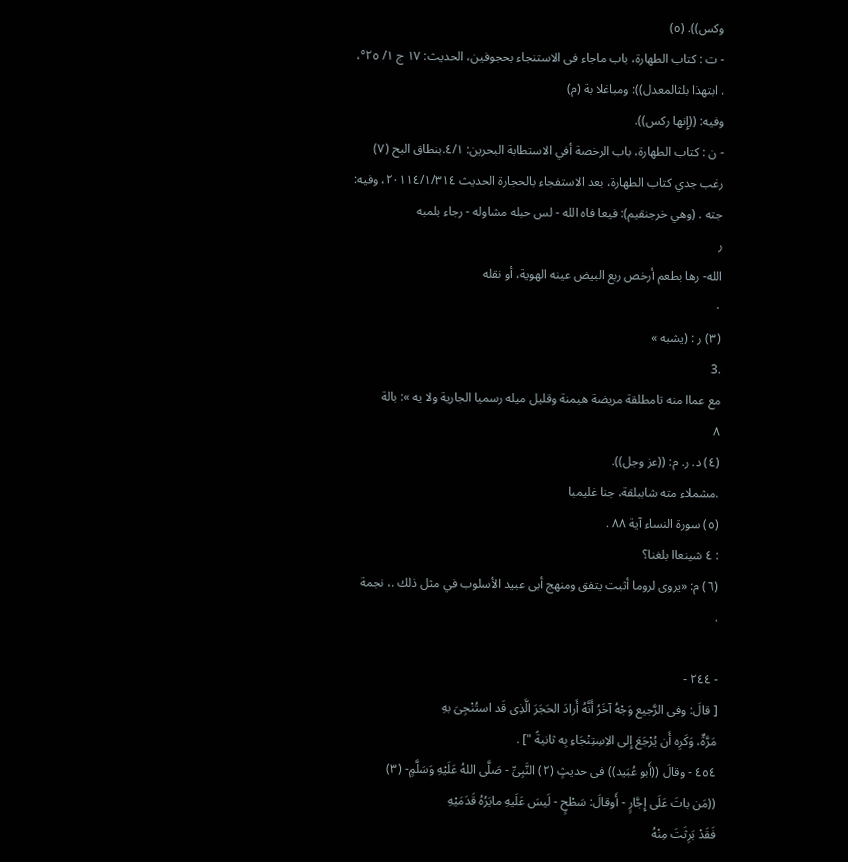وكس)). (٥)
- ت : كتاب الطهارة، باب ماجاء فى الاستنجاء بحجوفين، الحديث: ١٧ ج ١/ ٢٥°،
. ابتهذا بلثالمعدل)): ومباغلا بة (م)
وفيه: ((إِنها ركس)).
- ن : كتاب الطهارة، باب الرخصة أفي الاستطابة البحرين: ٤/١.بنطاق البح (٧)
رغب جدي كتاب الطهارة، بعد الاستفجاء بالحجارة الحديث ٢٠١١٤/١/٣١٤، وفيه:
جته . (وهي خرجنقيم): فيعا فاه الله - لس حبله مشاوله - رجاء بلمبه
ر
الله- رها بطعم أرخص ربع البيض عينه الهوية، أو نقله
٠
(٣) ر : (يشبه »
.3
مع عماا منه تامطلقة مريضة هيمنة وقليل ميله رسميا الجارية ولا يه »: بالة
٨
(٤) د. ر. م: ((عز وجل)).
.مشملاء مته شاببلقة، جنا غليمبا
(٥) سورة النساء آية ٨٨ .
: ٤ شينعاا بلغنا؟
(٦) م: «يروى لروما أثبت يتفق ومنهج أبى عبيد الأسلوب في مثل ذلك .، نجمة
.

- ٢٤٤ -
[ قالَ: وفى الرَّجيع وَجْهُ آخَرُ أَنَّهُ أَرادَ الحَجَرَ الَّذِى قَد استُنْجِىَ بهِ
مَرَّةٌ، وَكَرِه أَن يُرْجَعَ إِلى الاِسِتِنْجَاءِ بِه ثانيةً "] .
٤٥٤ - وقالَ ((أَبو عُبَيد)) فى حديثٍ (٢) النَّبِىِّ - صَلَّى اللهُ عَلَيْهِ وَسَلَّمٍ- (٣)
((مَن باتَ عَلَى إِجَّارٍ - أَوقالَ: سَطْحٍ - لَيسَ عَلَيهِ مايَرُهُ قَدَمَيْهِ
فَقَدْ بَرِثَتَ مِنْهُ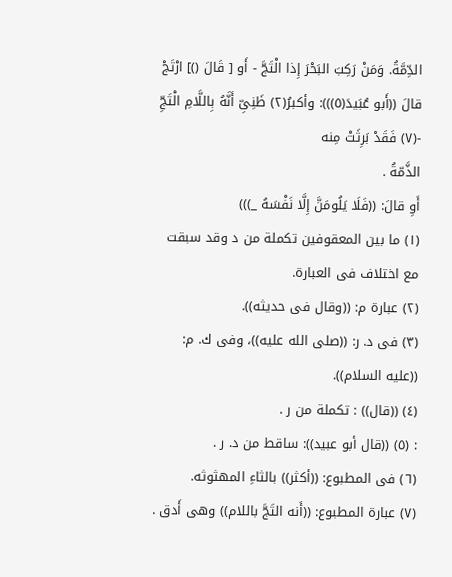الدِّمَّةُ. وَمَنْ رَكِبَ البَحْرَ إِذا الْتَجَّ - أَو [ قَالَ ()] ارْتَجْ
قالَ ((أَبو عُبَيدَ(٥))): وأكبرُ(٢) ظَنِىِّ أَنَّهُ بِاللَّامِ الْتَجِّ -(٧) فَقَدْ بَرِثَتْ مِنه
الذَّمّةُ .
أَوِ قالَ: ((فَلَا يَلُومَنَّ إِلَّا نَفْسَهُ _)))
(١) ما بين المعقوفين تكملة من د وقد سبقت مع اختلاف فى العبارة.
(٢) عبارة م: ((وقال فى حديثه)).
(٣) فى د. ر: ((صلى الله عليه))، وفى ك. م: ((عليه السلام)).
(٤) ((قال)) : تكملة من ر .
: (٥) ((قال أبو عبيد)): ساقط من د. ر .
(٦) فى المطبوع: ((أكثر)) بالثاءِ المهثوثه.
(٧) عبارة المطبوع: ((أَنه التَجَّ باللام)) وهى أَدق .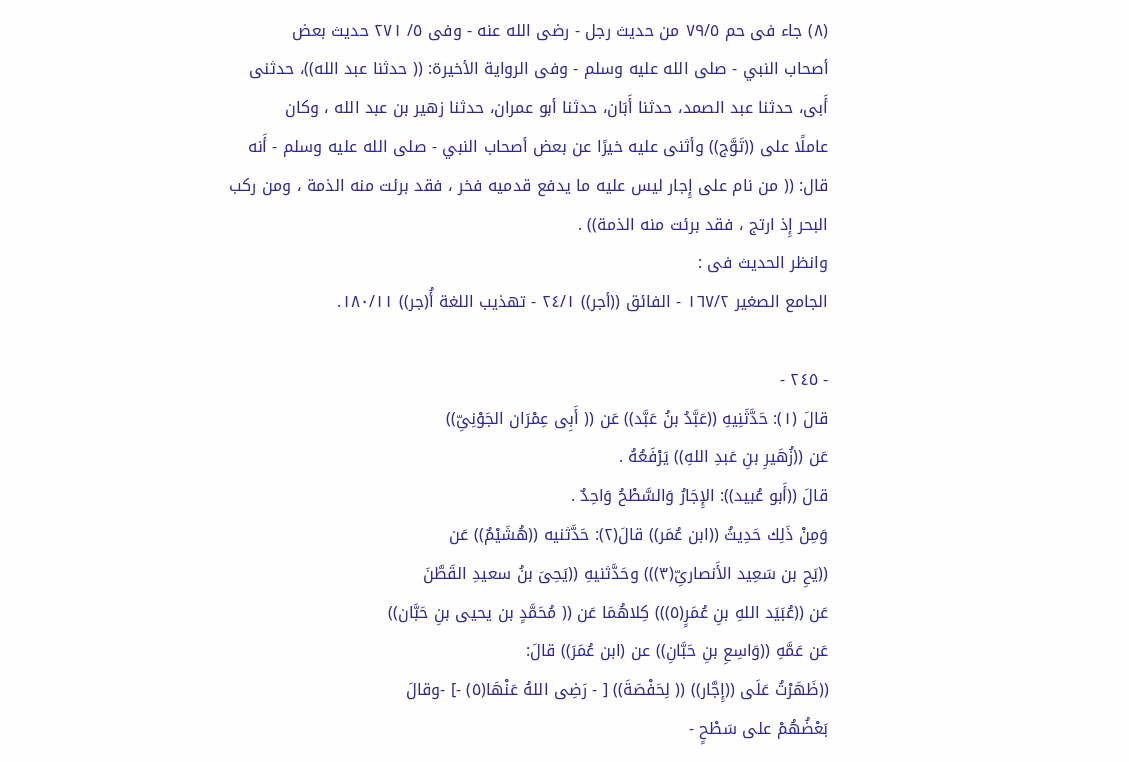(٨) جاء فى حم ٧٩/٥ من حديث رجل - رضى الله عنه - وفى ٥/ ٢٧١ حديث بعض
أصحاب النبي - صلى الله عليه وسلم - وفى الرواية الأخيرة: (( حدثنا عبد الله))، حدثنى
أَبى، حدثنا عبد الصمد، حدثنا أَبَان، حدثنا أبو عمران، حدثنا زهير بن عبد الله ، وكان
عاملًا على ((تَوَّج)) وأثنى عليه خيرًا عن بعض أصحاب النبي - صلى الله عليه وسلم - أَنه
قال: (( من نام على إِجار ليس عليه ما يدفع قدميه فخر ، فقد برئت منه الذمة ، ومن ركب
البحر إِذ ارتج ، فقد برئت منه الذمة)) .
وانظر الحديث فى :
الجامع الصغير ١٦٧/٢ - الفائق ((أجر)) ٢٤/١ - تهذيب اللغة أُ(جر)) ١٨٠/١١.

- ٢٤٥ -
قالَ (١): حَدَّثَنِيهِ ((عَبَّدُ بنُ عَبَّد)) عَن (( أَبِى عِمْرَان الجَوْنِىِّ))
عَن ((زُهَيرِ بنِ عَبدِ اللهِ)) يَرْفَعُهُ .
قالَ ((أَبو عُبيد)): الإِجَارُ وَالسَّطْحُ وَاحِدٌ .
وَمِنْ ذَلِك حَدِيثُ ((ابن عُمَر)) قالَ(٢): حَدَّثنيه ((هُشَيْمٌ)) عَن
((يَحِ بن سَعِيد الأَنصارىِّ(٣))) وحَدَّثنيهِ ((يَحِىَ بنُ سعيدِ القَطَّنَ
عَن ((عُبَيَد اللهِ بنِ عُمَرٍ(٥))) كِلاهُمَا عَن (( مُحَمَّدٍ بن يحيى بنِ حَبَّان))
عَن عَمَّهِ ((وَاسِعِ بنِ حَبَّانِ)) عن (ابن عُمَرَ)) قالَ:
((ظَهَرْتُ عَلَى ((إِجَّار)) (( لِحَفْصَةَ)) [ - رَضِى اللهُ عَنْهَا(٥) -] -وقالَ
بَعْضُهُمْ على سَطْحٍ -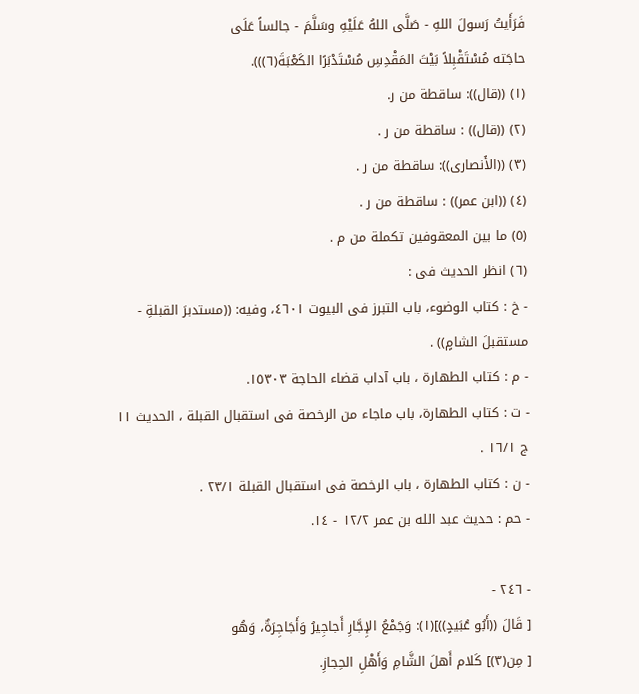فَرَأَيتُ رَسولَ اللهِ - صَلَّى اللهُ عَلَيْهِ وسَلَّمَ - جالساً عَلَى
حاجَته مُسْتَقْبِلاً بَيْتَ المَقْدِسِ مُسْتَدْبَرًا الكَعْبَةَ(٦))).
(١) ((قال)): ساقطة من ر.
(٢) ((قال)) : ساقطة من ر .
(٣) ((الأَنصارى)): ساقطة من ر .
(٤) ((ابن عمر)) : ساقطة من ر .
(٥) ما بين المعقوفين تكملة من م .
(٦) انظر الحديث فى :
- خ : كتاب الوضوء، باب التبرز فى البيوت ٤٦٠١، وفيه: ((مستدبرَ القبلةِ -
مستقبلَ الشامٍ)) .
- م : كتاب الطهارة ، باب آداب قضاء الحاجة ١٥٣٠٣.
- ت : كتاب الطهارة، باب ماجاء من الرخصة فى استقبال القبلة ، الحديث ١١
ج ١٦/١ .
- ن : كتاب الطهارة ، باب الرخصة فى استقبال القبلة ٢٣/١ .
- حم : حديث عبد الله بن عمر ١٢/٢ - ١٤.

- ٢٤٦ -
[ قَالَ ((أَبُو عُبَيدٍ))](١): وَجَمْعُ الإِجَّارِ أَجاجِيرُ وَأَجَاجِرَةٌ، وَهُو
[ مِن(٣)] كَلام أَهلَ الشَّامِ وَأَهْلِ الحِجازِ.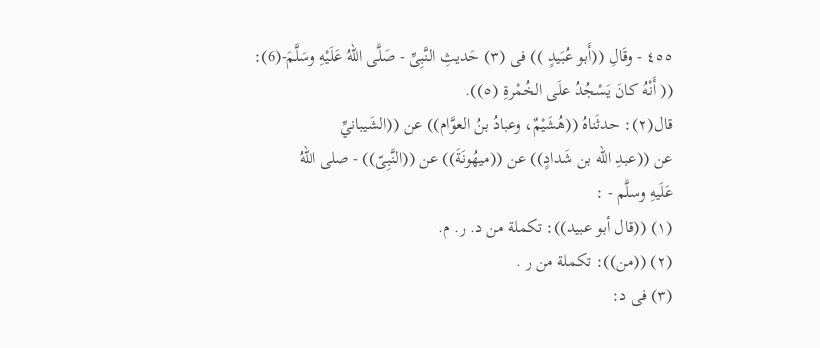٤٥٥ - وقَالِ ((أَبو عُبَيدٍ )) فى (٣) حَديثِ النَّبِىِّ - صَلَّى اللهُ عَلَيْهِ وسَلَّمَ-(6):
(( أَنْهُ كانَ يَسْجُدُ علَى الخُمْرةِ (٥)).
قال(٢): حدثَناهُ ((هُشَيْمٌ، وعبادُ بنُ العوَّام)) عن ((الشَيبانيِّ
عن ((عبدِ الله بن شَدادٍ)) عن ((ميهُونَةَ)) عن ((النَّبِىّ)) - صلى اللهُ
عَلَيهِ وسلَّم - :
(١) ((قال أبو عبيد)): تكملة من د. ر. م.
(٢) ((من)): تكملة من ر .
(٣) فى د: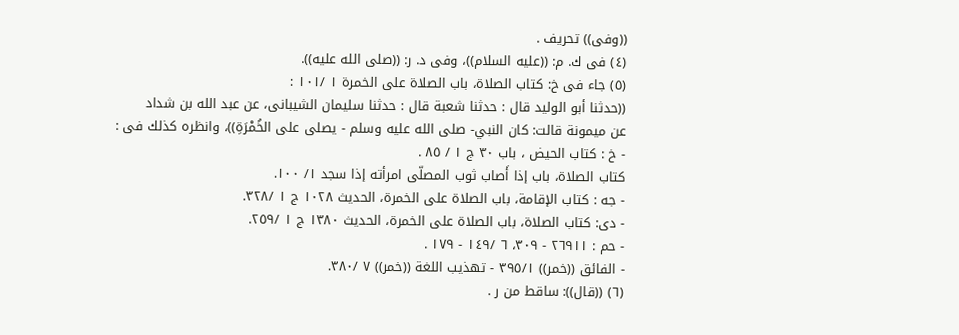((وفى)) تحريف .
(٤) فى ك. م: ((عليه السلام))، وفى د. ر: ((صلى الله عليه)).
(٥) جاء فى خ: كتاب الصلاة، باب الصلاة على الخمرة ١ /١٠١ :
((حدثنا أبو الوليد قال : حدثنا شعبة قال : حدثنا سليمان الشيبانى، عن عبد الله بن شداد
عن ميمونة قالت: كان النبي- صلى الله عليه وسلم - يصلى على الخُمْرَةِ))، وانظره كذلك فى :
- خ : كتاب الحيض ، باب ٣٠ ج ١ / ٨٥ .
كتاب الصلاة، باب إذا أَصاب ثوب المصلّى امرأته إذا سجد ١/ ١٠٠.
- جه : كتاب الإقامة، باب الصلاة على الخمرة، الحديث ١٠٢٨ ج ١ /٣٢٨.
- دى: كتاب الصلاة، باب الصلاة على الخمرة، الحديث ١٣٨٠ ج ١ /٢٥٩.
- حم : ٢٦٩١١ - ٣٠٩، ٦ /١٤٩ - ١٧٩ .
- الفائق ((خمر)) ٣٩٥/١ - تهذيب اللغة ((خمر)) ٧ /٣٨٠.
(٦) ((قال)): ساقط من ر .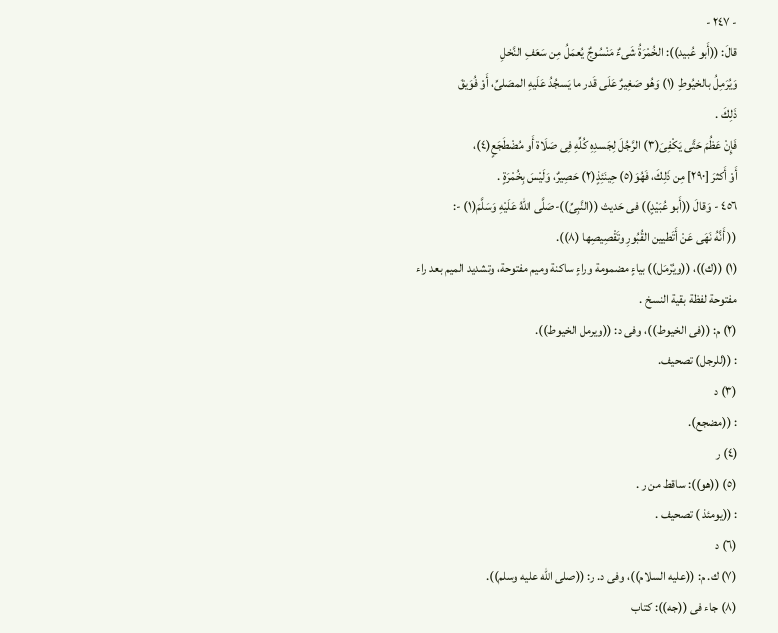- ٢٤٧ -
قالَ: ((أَبو عُبيد)): الخُمْرَةُ شَىءٌ مَنْسُوجٌ يُعمَلُ مِن سَعَفِ النَّخلِ
وَيُرَمِلُ بالخيُوطِ (١) وَهُو صَغِيرٌ عَلَى قَدر ما يَسجُدُ عَلَيهِ المصَلىِّ، أَوْ فُوَيقَ
ذَلِكَ .
فَإِنْ عَظُمَ حَتَّى يَكْفِىَ(٣) الرَّجُلَ لِجَسدِهِ كُلِّهِ فِى صَلَاة أَو مُضْطَجَعٍ(٤)،
أَوْ أَكثرَ [٢٩٠] مِن ذَلِكَ، فَهُوَ(٥) حِينَئِذٍ(٢) حَصِيرٌ، وَلَيْسَ بِخُمْرَةٍ .
٤٥٦ - وَقالَ ((أَبو عُبَيْدٍ)) فى حَديث ((النَّبِىِّ))-صَلَّى اللهُ عَلَيْهِ وَسَلَّمَ(١) -:
(( أَنَّهُ نَهَى عَنْ أَتَطيين القُبُورِ وتَقْصِيصِها (٨)).
(١) ((ك))، ((ويُرْمَل)) بياءٍ مضمومة وراءٍ ساكنة وميم مفتوحة، وتشديد الميم بعد راء
مفتوحة لفظة بقية النسخ .
(٢) م: ((فى الخيوط))، وفى د: ((ويرمل الخيوط)).
: ((للرجل) تصحيف.
(٣) د
: ((مضجع).
(٤) ر
(٥) ((هو)): ساقط من ر .
: ((يومئذ ) تصحيف .
(٦) د
(٧) ك. م: ((عليه السلام))، وفى د. ر: ((صلى الله عليه وسلم)).
(٨) جاء فى ((جه)): كتاب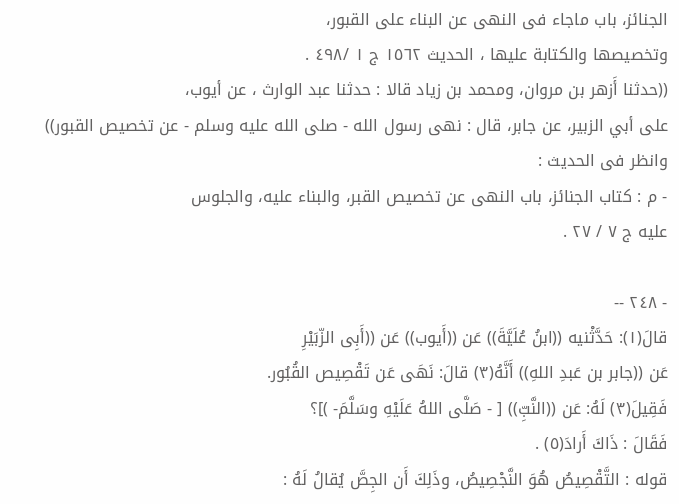الجنائز، باب ماجاء فى النهى عن البناء على القبور،
وتخصيصها والكتابة عليها ، الحديث ١٥٦٢ ج ١ /٤٩٨ .
((حدثنا أَزهر بن مروان، ومحمد بن زياد قالا : حدثنا عبد الوارث ، عن أيوب،
على أبي الزبير، عن جابر، قال : نهى رسول الله - صلى الله عليه وسلم - عن تخصيص القبور))
وانظر فى الحديث :
- م : كتاب الجنائز، باب النهى عن تخصيص القبر، والبناء عليه، والجلوس
عليه ج ٧ / ٢٧ .

- ٢٤٨ --
قالَ(١): حَدَّثْنيه ((ابنُ عُلَيَّةَ)) عَن ((أَيوب)) عَن ((أَبِى الزّبَيْرِ
عَن ((جابر بن عَبدِ اللهِ)) أَنَّهُ(٣) قالَ: نَهَى عَن تَقْصِيص القُبُور.
فَقِيلَ(٣) لَهُ: عَن ((النَّبِّ)) [ - صَلَّى اللهُ عَلَيْهِ وسَلَّمَ- )]؟
فَقَالَ : ذَاكَ أَرادَ(٥) .
قوله : التَّقْصِيصُ هُوَ النَّجْصِيصُ، وذَلِكَ أَن الجِصَّ يُقالُ لَهُ :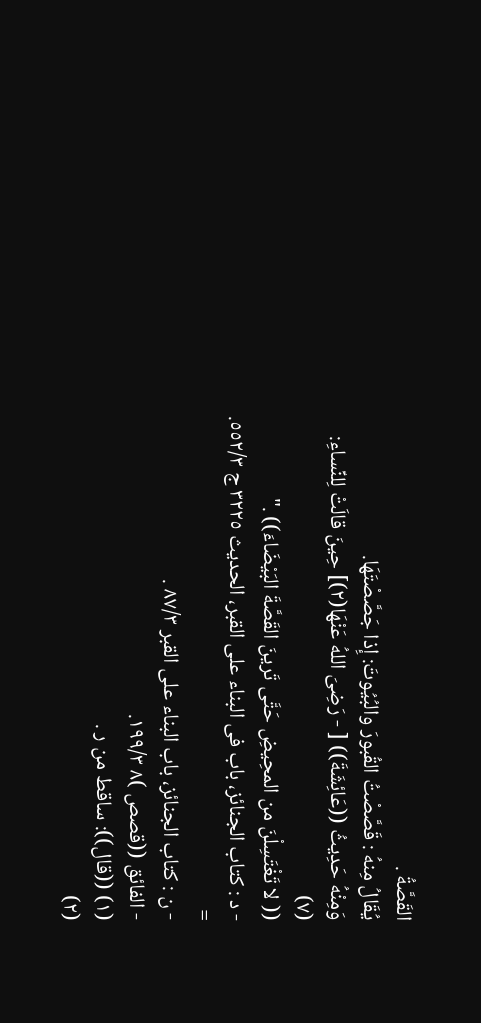القَصَّةُ .
يُقَالُ مِنهُ : قَصَّصْتُ القُبورَ والبُيُوتَ: إِذا جَصَّصْتَهَا.
وَمِنْهُ حَدِيثُ ((عَائِشَةَ)) [ - رَضِىَ اللهُ عَنْهَا(٢)] حِينَ قالَتْ لِلنِّساءِ:
(٧)
(( لا تَغْتَسِلْنَ من المحِيضِ حَتَّى تَرينَ القَصَّةَ البَيْضَاءَ)) ."
- د : كتاب الجنائز، باب فى البناء على القبر، الحديث ٣٢٢٥ ج ٥٥٢/٣.
=
- ن : كتاب الجنائز، باب البناء على القبر ٨٧/٣ .
- الفائق ((قصص )٨ ١٩٩/٣.
(١) ((قال)): ساقط من ر .
(٢)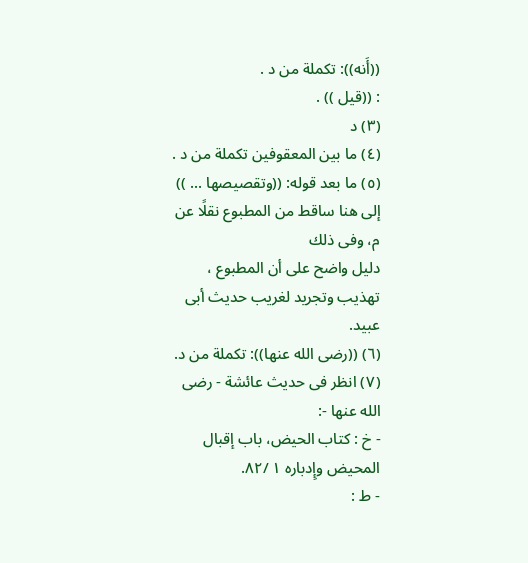((أَنه)): تكملة من د .
: ((قيل )) .
(٣) د
(٤) ما بين المعقوفين تكملة من د .
(٥) ما بعد قوله: ((وتقصيصها ... )) إلى هنا ساقط من المطبوع نقلًا عن م، وفى ذلك
دليل واضح على أن المطبوع ، تهذيب وتجريد لغريب حديث أبى عبيد.
(٦) ((رضى الله عنها)): تكملة من د.
(٧) انظر فى حديث عائشة - رضى الله عنها -:
- خ : كتاب الحيض، باب إقبال المحيض وإِدباره ١ /٨٢.
- ط :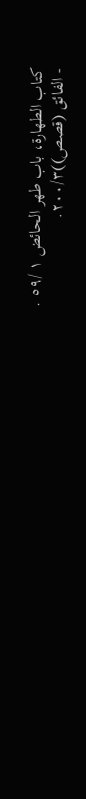كتاب الطهارة، باب طهر الحائض ١ /٥٩ .
- الفائق (قصص))٢٠٠/٣.